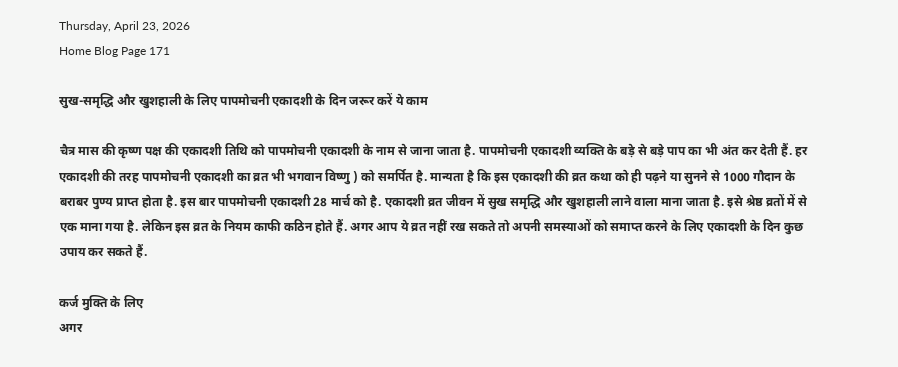Thursday, April 23, 2026
Home Blog Page 171

सुख-समृद्धि और खुशहाली के लिए पापमोचनी एकादशी के दिन जरूर करें ये काम

चैत्र मास की कृष्ण पक्ष की एकादशी तिथि को पापमोचनी एकादशी के नाम से जाना जाता है. पापमोचनी एकादशी व्यक्ति के बड़े से बड़े पाप का भी अंत कर देती हैं. हर एकादशी की तरह पापमोचनी एकादशी का व्रत भी भगवान विष्णु ) को समर्पित है. मान्यता है कि इस एकादशी की व्रत कथा को ही पढ़ने या सुनने से 1000 गौदान के बराबर पुण्य प्राप्त होता है. इस बार पापमोचनी एकादशी 28 मार्च को है. एकादशी व्रत जीवन में सुख समृद्धि और खुशहाली लाने वाला माना जाता है. इसे श्रेष्ठ व्रतों में से एक माना गया है. लेकिन इस व्रत के नियम काफी कठिन होते हैं. अगर आप ये व्रत नहीं रख सकते तो अपनी समस्याओं को समाप्त करने के लिए एकादशी के दिन कुछ उपाय कर सकते हैं.

कर्ज मुक्ति के लिए
अगर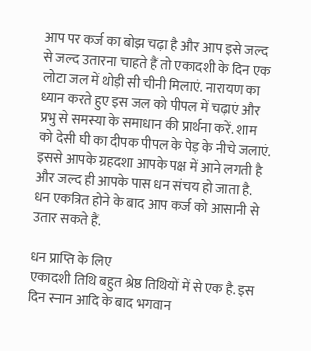आप पर कर्ज का बोझ चढ़ा है और आप इसे जल्द से जल्द उतारना चाहते हैं तो एकादशी के दिन एक लोटा जल में थोड़ी सी चीनी मिलाएं. नारायण का ध्यान करते हुए इस जल को पीपल में चढ़ाएं और प्रभु से समस्या के समाधान की प्रार्थना करें. शाम को देसी घी का दीपक पीपल के पेड़ के नीचे जलाएं. इससे आपके ग्रहदशा आपके पक्ष में आने लगती है और जल्द ही आपके पास धन संचय हो जाता है. धन एकत्रित होने के बाद आप कर्ज को आसानी से उतार सकते हैं.

धन प्राप्ति के लिए
एकादशी तिथि बहुत श्रेष्ठ तिथियों में से एक है. इस दिन स्नान आदि के बाद भगवान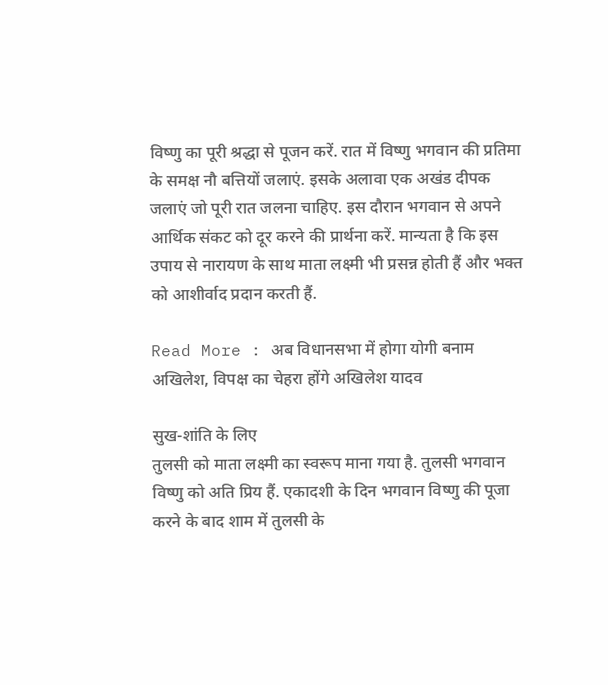विष्णु का पूरी श्रद्धा से पूजन करें. रात में विष्णु भगवान की प्रतिमा के समक्ष नौ बत्तियों जलाएं. इसके अलावा एक अखंड दीपक जलाएं जो पूरी रात जलना चाहिए. इस दौरान भगवान से अपने आर्थिक संकट को दूर करने की प्रार्थना करें. मान्यता है कि इस उपाय से नारायण के साथ माता लक्ष्मी भी प्रसन्न होती हैं और भक्त को आशीर्वाद प्रदान करती हैं.

Read More : अब विधानसभा में होगा योगी बनाम अखिलेश, विपक्ष का चेहरा होंगे अखिलेश यादव

सुख-शांति के लिए
तुलसी को माता लक्ष्मी का स्वरूप माना गया है. तुलसी भगवान विष्णु को अति प्रिय हैं. एकादशी के दिन भगवान विष्णु की पूजा करने के बाद शाम में तुलसी के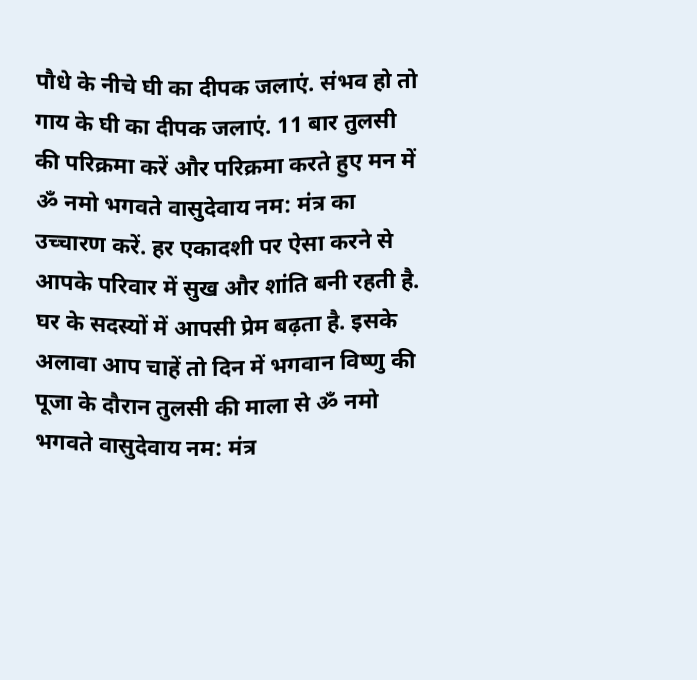पौधे के नीचे घी का दीपक जलाएं. संभव हो तो गाय के घी का दीपक जलाएं. 11 बार तुलसी की परिक्रमा करें और परिक्रमा करते हुए मन में ॐ नमो भगवते वासुदेवाय नम: मंत्र का उच्चारण करें. हर एकादशी पर ऐसा करने से आपके परिवार में सुख और शांति बनी रहती है. घर के सदस्यों में आपसी प्रेम बढ़ता है. इसके अलावा आप चाहें तो दिन में भगवान विष्णु की पूजा के दौरान तुलसी की माला से ॐ नमो भगवते वासुदेवाय नम: मंत्र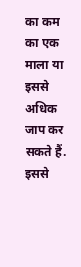का कम का एक माला या इससे अधिक जाप कर सकते हैं. इससे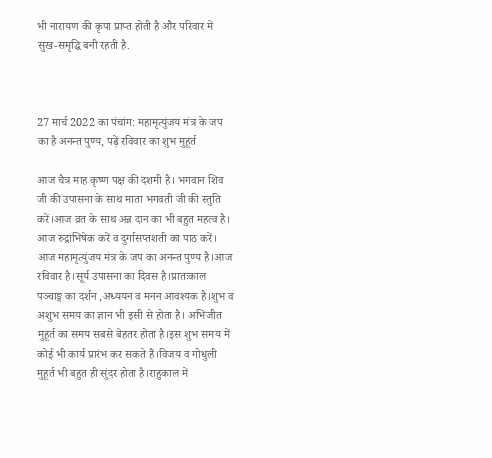भी नारायण की कृपा प्राप्त होती है और परिवार में सुख-समृद्धि बनी रहती है.



27 मार्च 2022 का पंचांग: महामृत्युंजय मंत्र के जप का है अनन्त पुण्य, पढ़ें रविवार का शुभ मुहूर्त

आज चैत्र माह कृष्ण पक्ष की दशमी है। भगवान शिव जी की उपासना के साथ माता भगवती जी की स्तुति करें।आज व्रत के साथ अन्न दान का भी बहुत महत्व है। आज रुद्राभिषेक करें व दुर्गासप्तशती का पाठ करें। आज महामृत्युंजय मंत्र के जप का अनन्त पुण्य है।आज रविवार है।सूर्य उपासना का दिवस है।प्रातःकाल पञ्चाङ्ग का दर्शन ,अध्ययन व मनन आवश्यक है।शुभ व अशुभ समय का ज्ञान भी इसी से होता है। अभिजीत मुहूर्त का समय सबसे बेहतर होता है।इस शुभ समय में कोई भी कार्य प्रारंभ कर सकते हैं।विजय व गोधुली मुहूर्त भी बहुत ही सुंदर होता है।राहुकाल में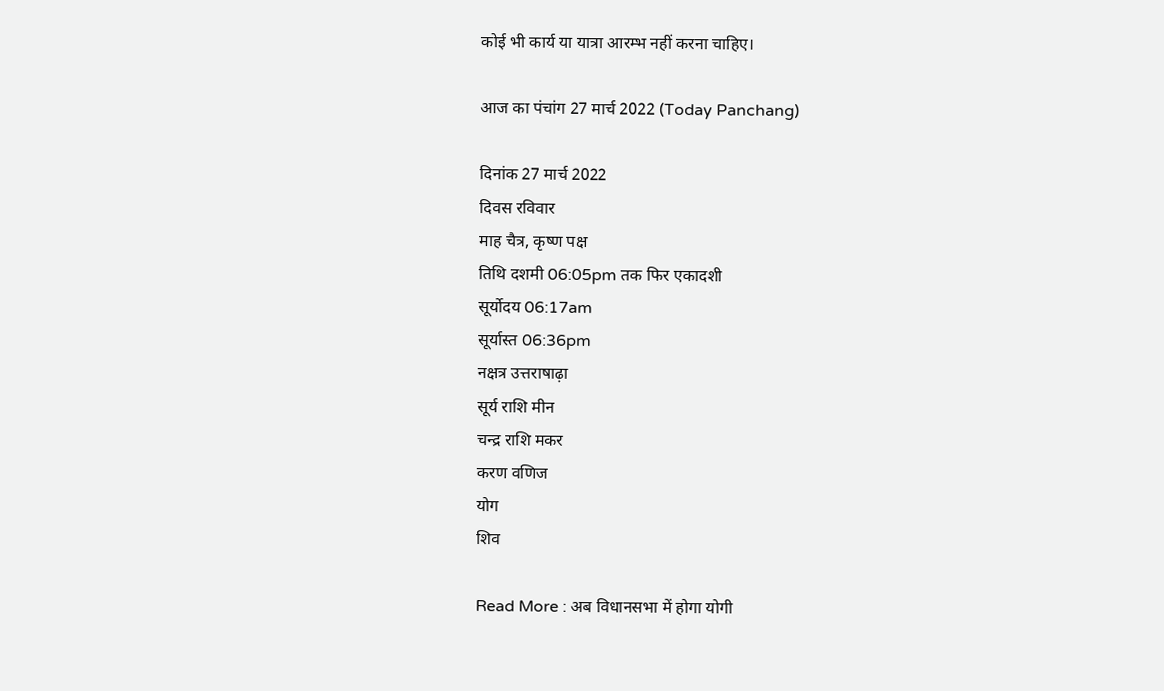कोई भी कार्य या यात्रा आरम्भ नहीं करना चाहिए।

आज का पंचांग 27 मार्च 2022 (Today Panchang)

दिनांक 27 मार्च 2022
दिवस रविवार
माह चैत्र, कृष्ण पक्ष
तिथि दशमी 06:05pm तक फिर एकादशी
सूर्योदय 06:17am
सूर्यास्त 06:36pm
नक्षत्र उत्तराषाढ़ा
सूर्य राशि मीन
चन्द्र राशि मकर
करण वणिज
योग
शिव

Read More : अब विधानसभा में होगा योगी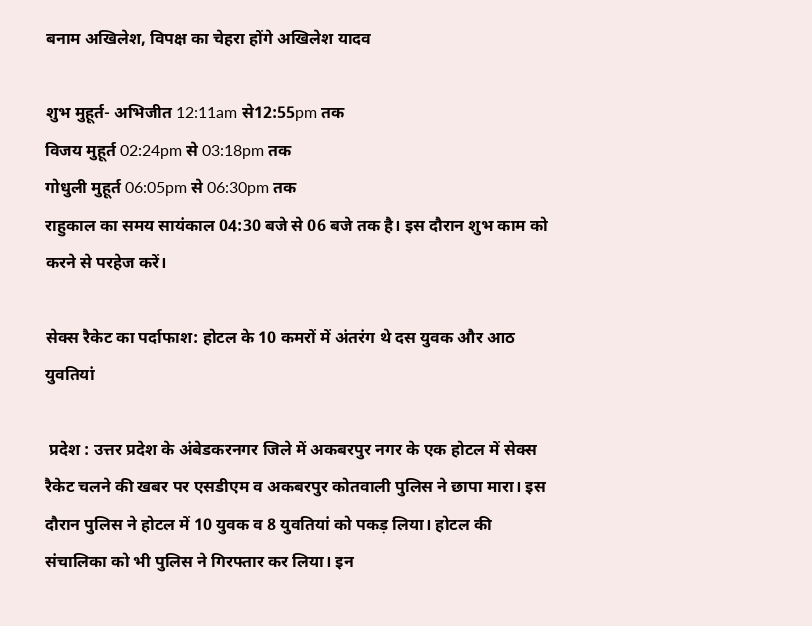बनाम अखिलेश, विपक्ष का चेहरा होंगे अखिलेश यादव

शुभ मुहूर्त- अभिजीत 12:11am से12:55pm तक
विजय मुहूर्त 02:24pm से 03:18pm तक
गोधुली मुहूर्त 06:05pm से 06:30pm तक
राहुकाल का समय सायंकाल 04:30 बजे से 06 बजे तक है। इस दौरान शुभ काम को करने से परहेज करें।

सेक्स रैकेट का पर्दाफाश: होटल के 10 कमरों में अंतरंग थे दस युवक और आठ युवतियां

 प्रदेश : उत्तर प्रदेश के अंबेडकरनगर जिले में अकबरपुर नगर के एक होटल में सेक्स रैकेट चलने की खबर पर एसडीएम व अकबरपुर कोतवाली पुलिस ने छापा मारा। इस दौरान पुलिस ने होटल में 10 युवक व 8 युवतियां को पकड़ लिया। होटल की संचालिका को भी पुलिस ने गिरफ्तार कर लिया। इन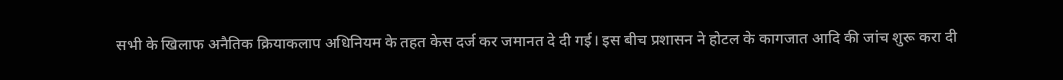सभी के खिलाफ अनैतिक क्रियाकलाप अधिनियम के तहत केस दर्ज कर जमानत दे दी गई। इस बीच प्रशासन ने होटल के कागजात आदि की जांच शुरू करा दी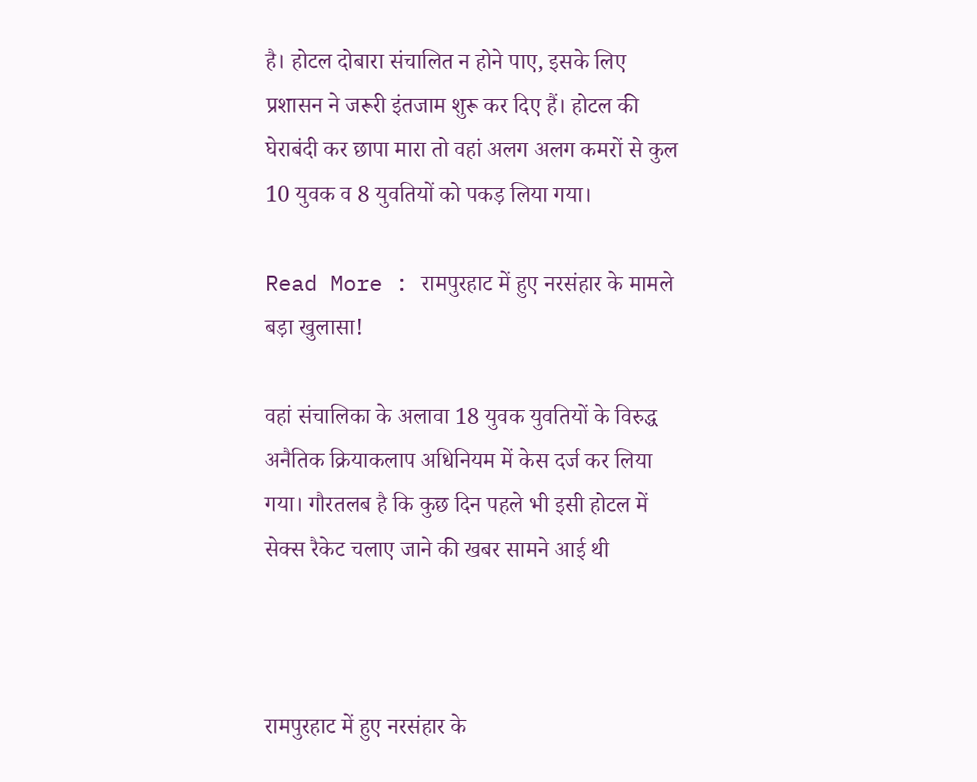है। होटल दोबारा संचालित न होने पाए, इसके लिए प्रशासन ने जरूरी इंतजाम शुरू कर दिए हैं। होटल की घेराबंदी कर छापा मारा तो वहां अलग अलग कमरों से कुल 10 युवक व 8 युवतियों को पकड़ लिया गया।

Read More : रामपुरहाट में हुए नरसंहार के मामले बड़ा खुलासा!

वहां संचालिका के अलावा 18 युवक युवतियों के विरुद्ध अनैतिक क्रियाकलाप अधिनियम में केस दर्ज कर लिया गया। गौरतलब है कि कुछ दिन पहले भी इसी होटल में सेक्स रैकेट चलाए जाने की खबर सामने आई थी



रामपुरहाट में हुए नरसंहार के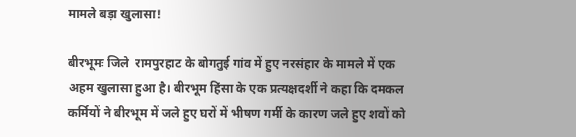मामले बड़ा खुलासा!

बीरभूमः जिले  रामपुरहाट के बोगतुई गांव में हुए नरसंहार के मामले में एक अहम खुलासा हुआ है। बीरभूम हिंसा के एक प्रत्यक्षदर्शी ने कहा कि दमकल कर्मियों ने बीरभूम में जले हुए घरों में भीषण गर्मी के कारण जले हुए शवों को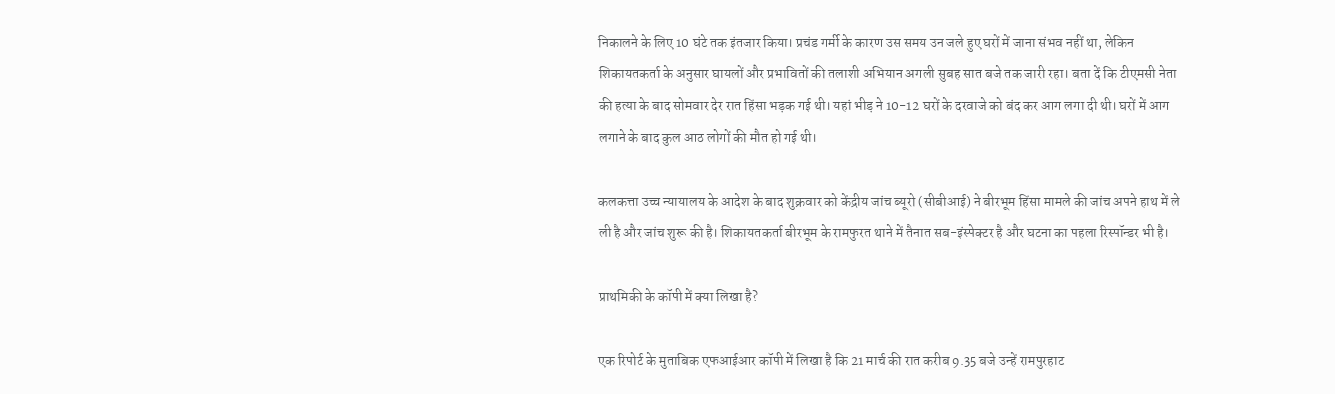निकालने के लिए 10 घंटे तक इंतजार किया। प्रचंड गर्मी के कारण उस समय उन जले हुए घरों में जाना संभव नहीं था, लेकिन शिकायतकर्ता के अनुसार घायलों और प्रभावितों की तलाशी अभियान अगली सुबह सात बजे तक जारी रहा। बता दें कि टीएमसी नेता की हत्या के बाद सोमवार देर रात हिंसा भड़क गई थी। यहां भीड़ ने 10-12 घरों के दरवाजे को बंद कर आग लगा दी थी। घरों में आग लगाने के बाद कुल आठ लोगों की मौत हो गई थी।

कलकत्ता उच्च न्यायालय के आदेश के बाद शुक्रवार को केंद्रीय जांच ब्यूरो (सीबीआई) ने बीरभूम हिंसा मामले की जांच अपने हाथ में ले ली है और जांच शुरू की है। शिकायतकर्ता बीरभूम के रामफुरत थाने में तैनात सब-इंस्पेक्टर है और घटना का पहला रिस्पॉन्डर भी है।

प्राथमिकी के कॉपी में क्या लिखा है?

एक रिपोर्ट के मुताबिक एफआईआर कॉपी में लिखा है कि 21 मार्च की रात करीब 9.35 बजे उन्हें रामपुरहाट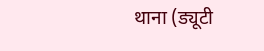थाना (ड्यूटी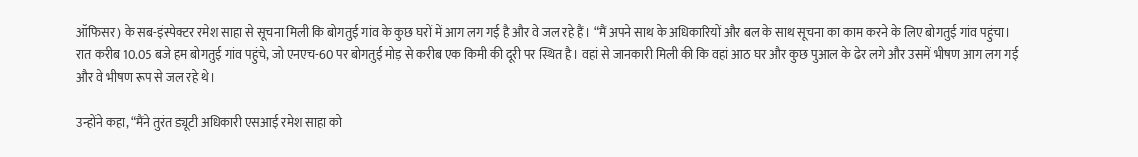ऑफिसर) के सब-इंस्पेक्टर रमेश साहा से सूचना मिली कि बोगतुई गांव के कुछ घरों में आग लग गई है और वे जल रहे हैं। “मैं अपने साथ के अधिकारियों और बल के साथ सूचना का काम करने के लिए बोगतुई गांव पहुंचा। रात करीब 10.05 बजे हम बोगतुई गांव पहुंचे, जो एनएच-60 पर बोगतुई मोड़ से करीब एक किमी की दूरी पर स्थित है। वहां से जानकारी मिली की कि वहां आठ घर और कुछ पुआल के ढेर लगे और उसमें भीषण आग लग गई और वे भीषण रूप से जल रहे थे।

उन्होंने कहा, “मैंने तुरंत ड्यूटी अधिकारी एसआई रमेश साहा को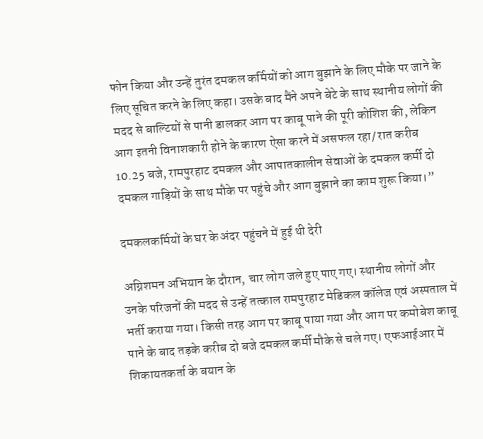फोन किया और उन्हें तुरंत दमकल कर्मियों को आग बुझाने के लिए मौके पर जाने के लिए सूचित करने के लिए कहा। उसके बाद मैंने अपने बेटे के साथ स्थानीय लोगों की मदद से बाल्टियों से पानी डालकर आग पर काबू पाने की पूरी कोशिश की, लेकिन आग इतनी विनाशकारी होने के कारण ऐसा करने में असफल रहा/ रात करीब 10.25 बजे, रामपुरहाट दमकल और आपातकालीन सेवाओं के दमकल कर्मी दो दमकल गाड़ियों के साथ मौके पर पहुंचे और आग बुझाने का काम शुरू किया।”

दमकलकर्मियों के घर के अंदर पहुंचने में हुई थी देरी

अग्निशमन अभियान के दौरान, चार लोग जले हुए पाए गए। स्थानीय लोगों और उनके परिजनों की मदद से उन्हें तत्काल रामपुरहाट मेडिकल कॉलेज एवं अस्पताल में भर्ती कराया गया। किसी तरह आग पर काबू पाया गया और आग पर कमोबेश काबू पाने के बाद तड़के करीब दो बजे दमकल कर्मी मौके से चले गए। एफआईआर में शिकायतकर्ता के बयान के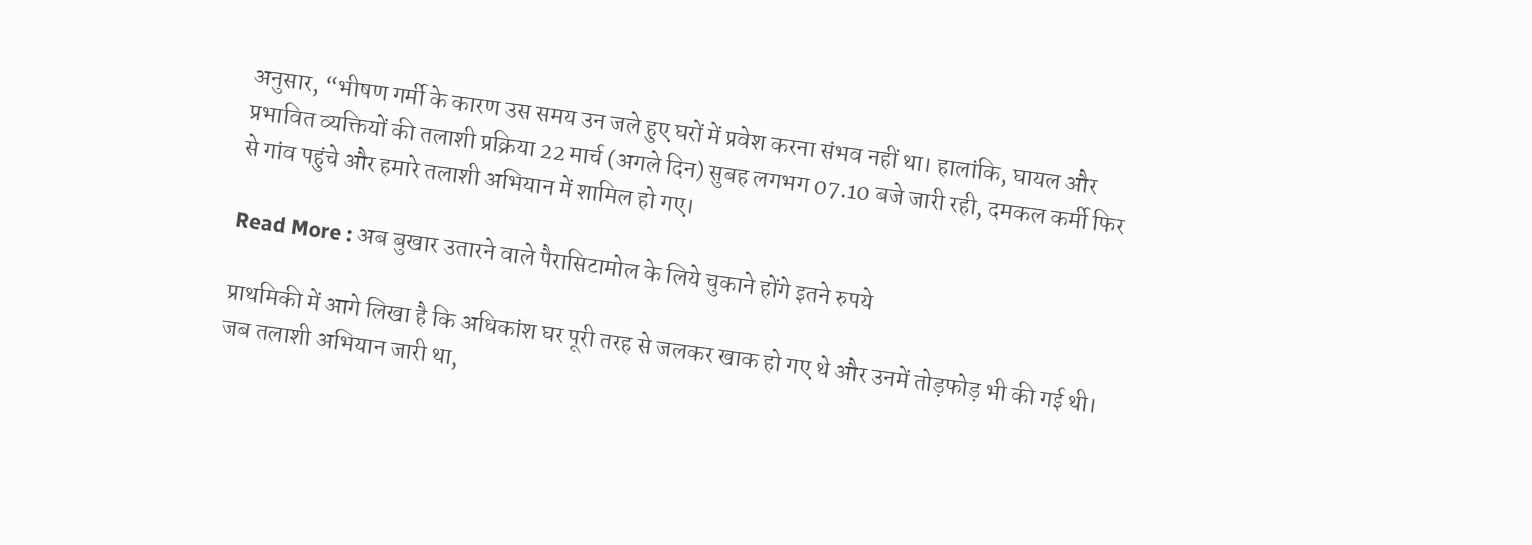अनुसार, “भीषण गर्मी के कारण उस समय उन जले हुए घरों में प्रवेश करना संभव नहीं था। हालांकि, घायल और प्रभावित व्यक्तियों की तलाशी प्रक्रिया 22 मार्च (अगले दिन) सुबह लगभग 07.10 बजे जारी रही, दमकल कर्मी फिर से गांव पहुंचे और हमारे तलाशी अभियान में शामिल हो गए।

Read More : अब बुखार उतारने वाले पैरासिटामोल के लिये चुकाने होंगे इतने रुपये

प्राथमिकी में आगे लिखा है कि अधिकांश घर पूरी तरह से जलकर खाक हो गए थे और उनमें तोड़फोड़ भी की गई थी। जब तलाशी अभियान जारी था,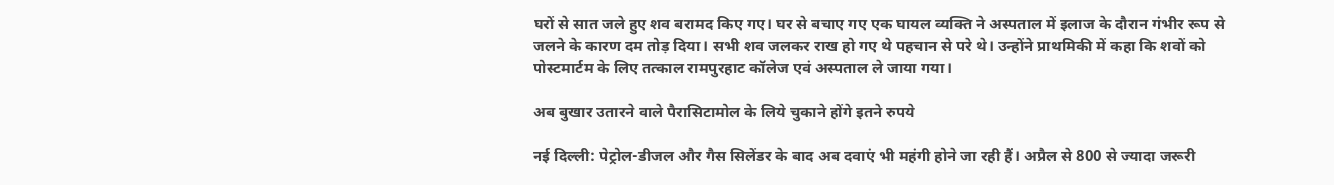घरों से सात जले हुए शव बरामद किए गए। घर से बचाए गए एक घायल व्यक्ति ने अस्पताल में इलाज के दौरान गंभीर रूप से जलने के कारण दम तोड़ दिया। सभी शव जलकर राख हो गए थे पहचान से परे थे। उन्होंने प्राथमिकी में कहा कि शवों को पोस्टमार्टम के लिए तत्काल रामपुरहाट कॉलेज एवं अस्पताल ले जाया गया।

अब बुखार उतारने वाले पैरासिटामोल के लिये चुकाने होंगे इतने रुपये

नई दिल्‍ली: पेट्रोल-डीजल और गैस सिलेंडर के बाद अब दवाएं भी महंगी होने जा रही हैं। अप्रैल से 800 से ज्‍यादा जरूरी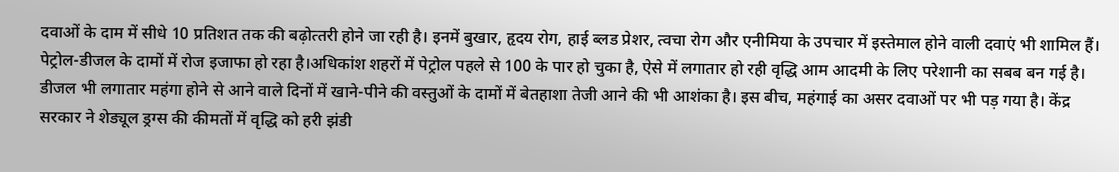दवाओं के दाम में सीधे 10 प्रतिशत तक की बढ़ोत्‍तरी होने जा रही है। इनमें बुखार, हृदय रोग, हाई ब्‍लड प्रेशर, त्‍वचा रोग और एनीमिया के उपचार में इस्‍तेमाल होने वाली दवाएं भी शामिल हैं। पेट्रोल-डीजल के दामों में रोज इजाफा हो रहा है।अधिकांश शहरों में पेट्रोल पहले से 100 के पार हो चुका है, ऐसे में लगातार हो रही वृद्धि आम आदमी के लिए परेशानी का सबब बन गई है। डीजल भी लगातार महंगा होने से आने वाले दिनों में खाने-पीने की वस्तुओं के दामों में बेतहाशा तेजी आने की भी आशंका है। इस बीच, महंगाई का असर दवाओं पर भी पड़ गया है। केंद्र सरकार ने शेड्यूल ड्रग्‍स की कीमतों में वृद्धि को हरी झंडी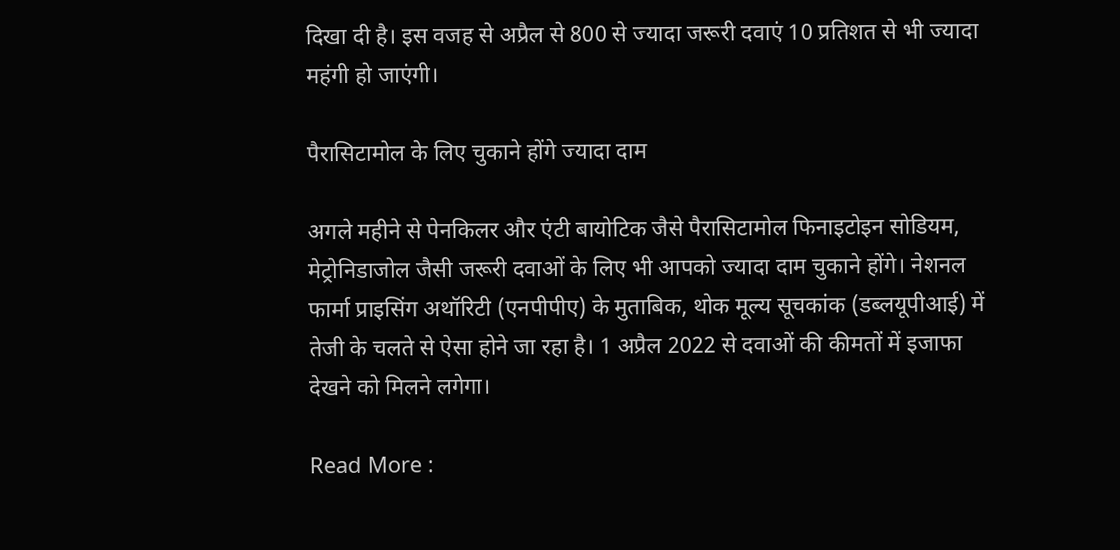दिखा दी है। इस वजह से अप्रैल से 800 से ज्‍यादा जरूरी दवाएं 10 प्रतिशत से भी ज्यादा महंगी हो जाएंगी।

पैरासिटामोल के लिए चुकाने होंगे ज्यादा दाम

अगले महीने से पेनकिलर और एंटी बायोटिक जैसे पैरासिटामोल फिनाइटोइन सोडियम, मेट्रोनिडाजोल जैसी जरूरी दवाओं के लिए भी आपको ज्यादा दाम चुकाने होंगे। नेशनल फार्मा प्राइसिंग अथॉरिटी (एनपीपीए) के मुताबिक, थोक मूल्य सूचकांक (डब्लयूपीआई) में तेजी के चलते से ऐसा होने जा रहा है। 1 अप्रैल 2022 से दवाओं की कीमतों में इजाफा देखने को मिलने लगेगा।

Read More :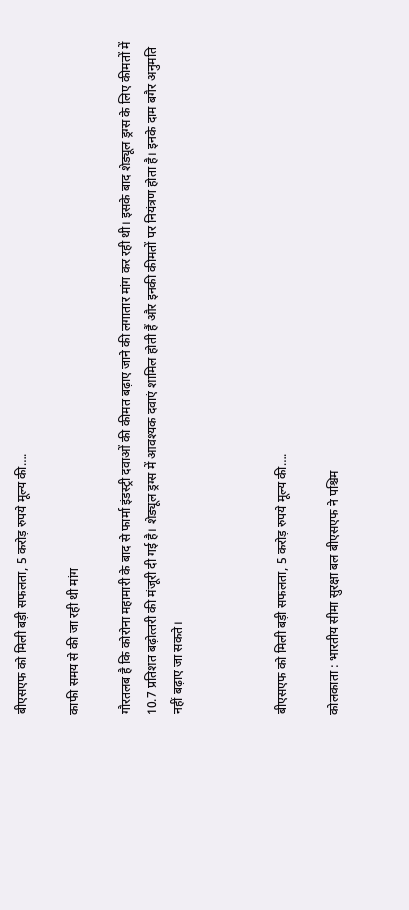बीएसएफ को मिली बड़ी सफलता, 5 करोड़ रुपये मूल्य की….

काफी समय से की जा रही थी मांग

गौरतलब है कि कोरोना महामारी के बाद से फार्मा इंडस्‍ट्री दवाओं की कीमत बढ़ाए जाने की लगातार मांग कर रही थी। इसके बाद शेड्यूल ड्रग्‍स के लिए कीमतों में 10.7 प्रतिशत बढ़ोत्‍तरी की मंजूरी दी गई है। शेड्यूल ड्रग्‍स में आवश्‍यक दवाएं शामिल होती हैं और इनकी कीमतों पर नियंत्रण होता है। इनके दाम बगैर अनुमति नहीं बढ़ाए जा सकते।



बीएसएफ को मिली बड़ी सफलता, 5 करोड़ रुपये मूल्य की….

कोलकाता : भारतीय सीमा सुरक्षा बल बीएसएफ ने पश्चिम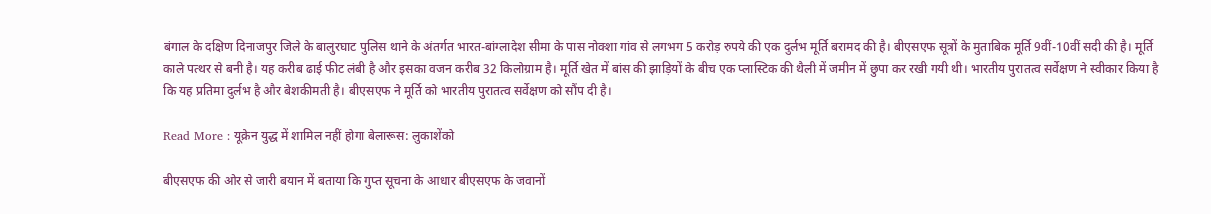बंगाल के दक्षिण दिनाजपुर जिले के बालुरघाट पुलिस थाने के अंतर्गत भारत-बांग्लादेश सीमा के पास नोक्शा गांव से लगभग 5 करोड़ रुपये की एक दुर्लभ मूर्ति बरामद की है। बीएसएफ सूत्रों के मुताबिक मूर्ति 9वीं-10वीं सदी की है। मूर्ति काले पत्थर से बनी है। यह करीब ढाई फीट लंबी है और इसका वजन करीब 32 किलोग्राम है। मूर्ति खेत में बांस की झाड़ियों के बीच एक प्लास्टिक की थैली में जमीन में छुपा कर रखी गयी थी। भारतीय पुरातत्व सर्वेक्षण ने स्वीकार किया है कि यह प्रतिमा दुर्लभ है और बेशकीमती है। बीएसएफ ने मूर्ति को भारतीय पुरातत्व सर्वेक्षण को सौंप दी है।

Read More : यूक्रेन युद्ध में शामिल नहीं होगा बेलारूस: लुकाशेंको

बीएसएफ की ओर से जारी बयान में बताया कि गुप्त सूचना के आधार बीएसएफ के जवानों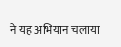ने यह अभियान चलाया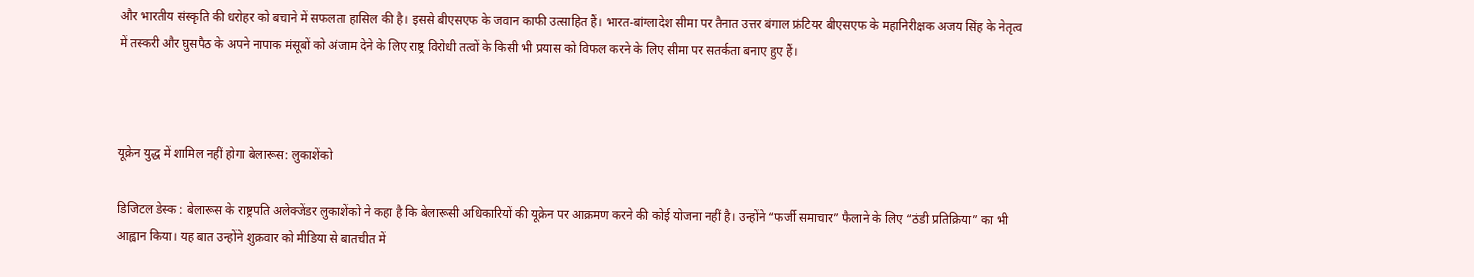और भारतीय संस्कृति की धरोहर को बचाने में सफलता हासिल की है। इससे बीएसएफ के जवान काफी उत्साहित हैं। भारत-बांग्लादेश सीमा पर तैनात उत्तर बंगाल फ्रंटियर बीएसएफ के महानिरीक्षक अजय सिंह के नेतृत्व में तस्करी और घुसपैठ के अपने नापाक मंसूबों को अंजाम देने के लिए राष्ट्र विरोधी तत्वों के किसी भी प्रयास को विफल करने के लिए सीमा पर सतर्कता बनाए हुए हैं।



यूक्रेन युद्ध में शामिल नहीं होगा बेलारूस: लुकाशेंको

डिजिटल डेस्क : बेलारूस के राष्ट्रपति अलेक्जेंडर लुकाशेंको ने कहा है कि बेलारूसी अधिकारियों की यूक्रेन पर आक्रमण करने की कोई योजना नहीं है। उन्होंने “फर्जी समाचार” फैलाने के लिए “ठंडी प्रतिक्रिया” का भी आह्वान किया। यह बात उन्होंने शुक्रवार को मीडिया से बातचीत में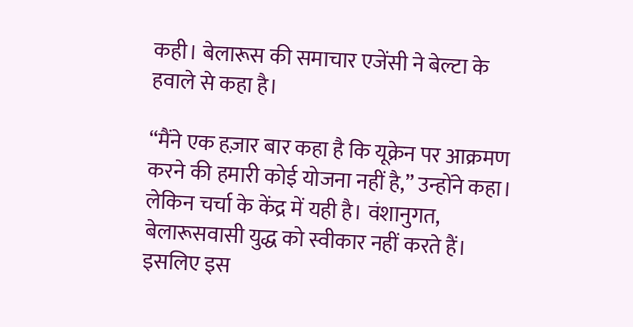कही। बेलारूस की समाचार एजेंसी ने बेल्टा के हवाले से कहा है।

“मैंने एक हज़ार बार कहा है कि यूक्रेन पर आक्रमण करने की हमारी कोई योजना नहीं है,” उन्होंने कहा। लेकिन चर्चा के केंद्र में यही है। वंशानुगत, बेलारूसवासी युद्ध को स्वीकार नहीं करते हैं। इसलिए इस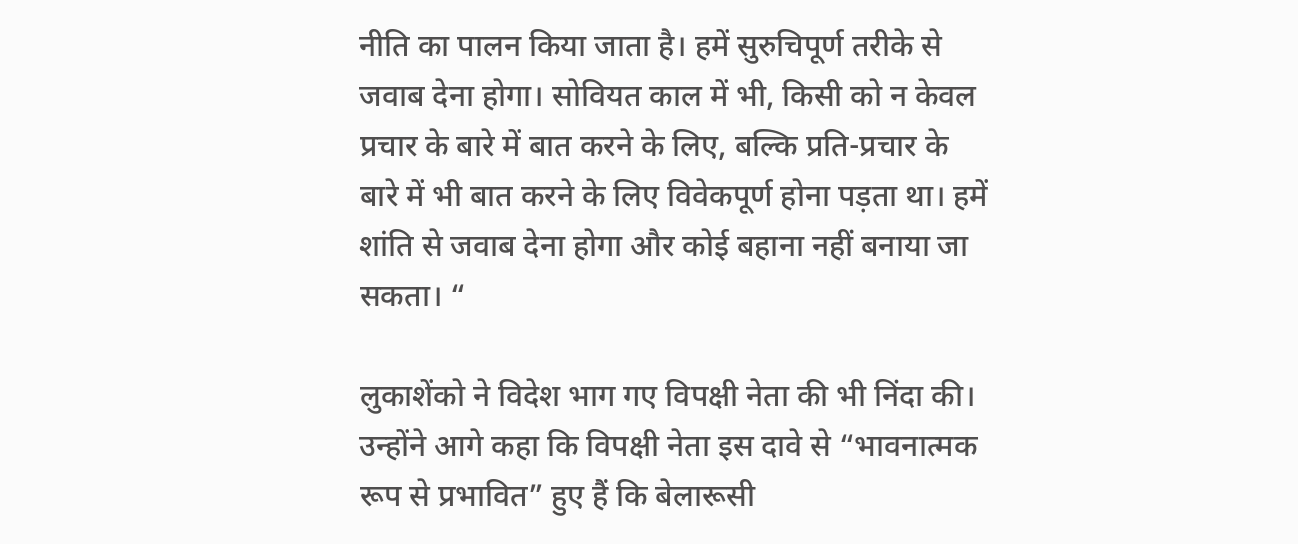नीति का पालन किया जाता है। हमें सुरुचिपूर्ण तरीके से जवाब देना होगा। सोवियत काल में भी, किसी को न केवल प्रचार के बारे में बात करने के लिए, बल्कि प्रति-प्रचार के बारे में भी बात करने के लिए विवेकपूर्ण होना पड़ता था। हमें शांति से जवाब देना होगा और कोई बहाना नहीं बनाया जा सकता। “

लुकाशेंको ने विदेश भाग गए विपक्षी नेता की भी निंदा की। उन्होंने आगे कहा कि विपक्षी नेता इस दावे से “भावनात्मक रूप से प्रभावित” हुए हैं कि बेलारूसी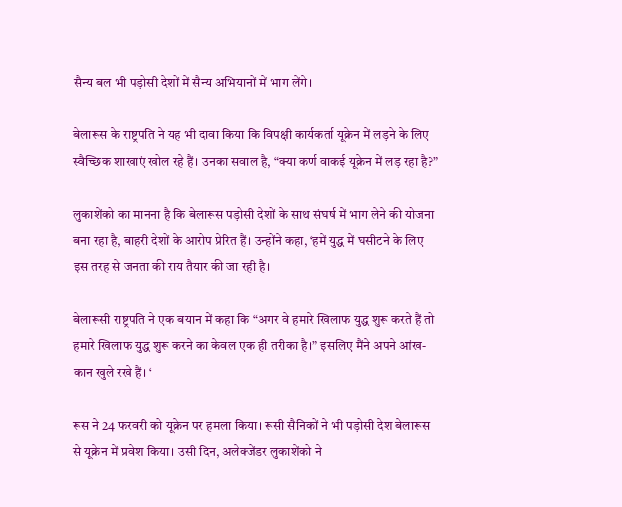सैन्य बल भी पड़ोसी देशों में सैन्य अभियानों में भाग लेंगे।

बेलारूस के राष्ट्रपति ने यह भी दावा किया कि विपक्षी कार्यकर्ता यूक्रेन में लड़ने के लिए स्वैच्छिक शाखाएं खोल रहे हैं। उनका सवाल है, “क्या कर्ण वाकई यूक्रेन में लड़ रहा है?”

लुकाशेंको का मानना है कि बेलारूस पड़ोसी देशों के साथ संघर्ष में भाग लेने की योजना बना रहा है, बाहरी देशों के आरोप प्रेरित हैं। उन्होंने कहा, ‘हमें युद्ध में घसीटने के लिए इस तरह से जनता की राय तैयार की जा रही है।

बेलारूसी राष्ट्रपति ने एक बयान में कहा कि “अगर वे हमारे खिलाफ युद्ध शुरू करते हैं तो हमारे खिलाफ युद्ध शुरू करने का केवल एक ही तरीका है।” इसलिए मैंने अपने आंख-कान खुले रखे हैं। ‘

रूस ने 24 फरवरी को यूक्रेन पर हमला किया। रूसी सैनिकों ने भी पड़ोसी देश बेलारूस से यूक्रेन में प्रवेश किया। उसी दिन, अलेक्जेंडर लुकाशेंको ने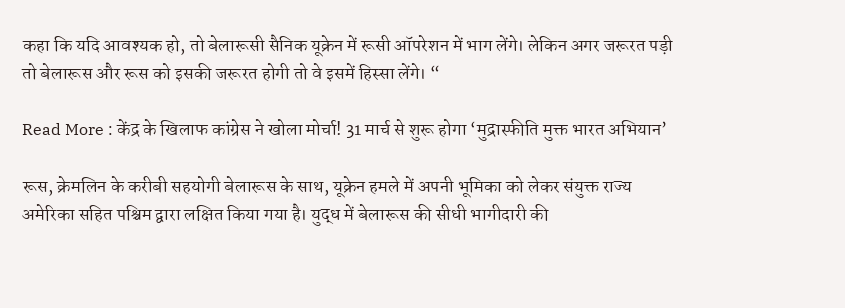कहा कि यदि आवश्यक हो, तो बेलारूसी सैनिक यूक्रेन में रूसी ऑपरेशन में भाग लेंगे। लेकिन अगर जरूरत पड़ी तो बेलारूस और रूस को इसकी जरूरत होगी तो वे इसमें हिस्सा लेंगे। “

Read More : केंद्र के खिलाफ कांग्रेस ने खोला मोर्चा! 31 मार्च से शुरू होगा ‘मुद्रास्फीति मुक्त भारत अभियान’

रूस, क्रेमलिन के करीबी सहयोगी बेलारूस के साथ, यूक्रेन हमले में अपनी भूमिका को लेकर संयुक्त राज्य अमेरिका सहित पश्चिम द्वारा लक्षित किया गया है। युद्ध में बेलारूस की सीधी भागीदारी की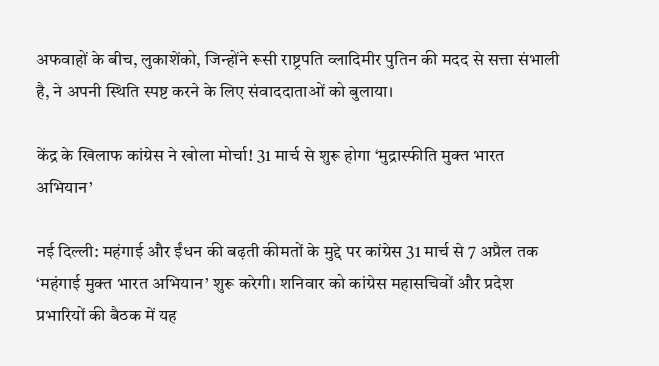अफवाहों के बीच, लुकाशेंको, जिन्होंने रूसी राष्ट्रपति व्लादिमीर पुतिन की मदद से सत्ता संभाली है, ने अपनी स्थिति स्पष्ट करने के लिए संवाददाताओं को बुलाया।

केंद्र के खिलाफ कांग्रेस ने खोला मोर्चा! 31 मार्च से शुरू होगा ‘मुद्रास्फीति मुक्त भारत अभियान’

नई दिल्ली: महंगाई और ईंधन की बढ़ती कीमतों के मुद्दे पर कांग्रेस 31 मार्च से 7 अप्रैल तक ‘महंगाई मुक्त भारत अभियान’ शुरू करेगी। शनिवार को कांग्रेस महासचिवों और प्रदेश प्रभारियों की बैठक में यह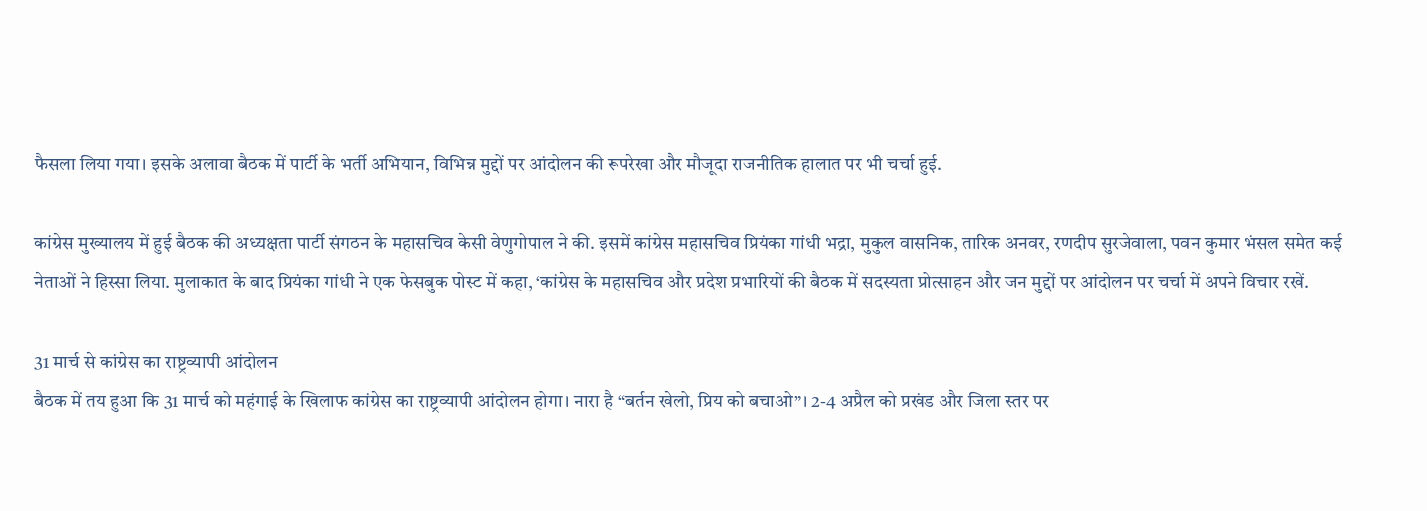फैसला लिया गया। इसके अलावा बैठक में पार्टी के भर्ती अभियान, विभिन्न मुद्दों पर आंदोलन की रूपरेखा और मौजूदा राजनीतिक हालात पर भी चर्चा हुई.

कांग्रेस मुख्यालय में हुई बैठक की अध्यक्षता पार्टी संगठन के महासचिव केसी वेणुगोपाल ने की. इसमें कांग्रेस महासचिव प्रियंका गांधी भद्रा, मुकुल वासनिक, तारिक अनवर, रणदीप सुरजेवाला, पवन कुमार भंसल समेत कई नेताओं ने हिस्सा लिया. मुलाकात के बाद प्रियंका गांधी ने एक फेसबुक पोस्ट में कहा, ‘कांग्रेस के महासचिव और प्रदेश प्रभारियों की बैठक में सदस्यता प्रोत्साहन और जन मुद्दों पर आंदोलन पर चर्चा में अपने विचार रखें.

31 मार्च से कांग्रेस का राष्ट्रव्यापी आंदोलन
बैठक में तय हुआ कि 31 मार्च को महंगाई के खिलाफ कांग्रेस का राष्ट्रव्यापी आंदोलन होगा। नारा है “बर्तन खेलो, प्रिय को बचाओ”। 2-4 अप्रैल को प्रखंड और जिला स्तर पर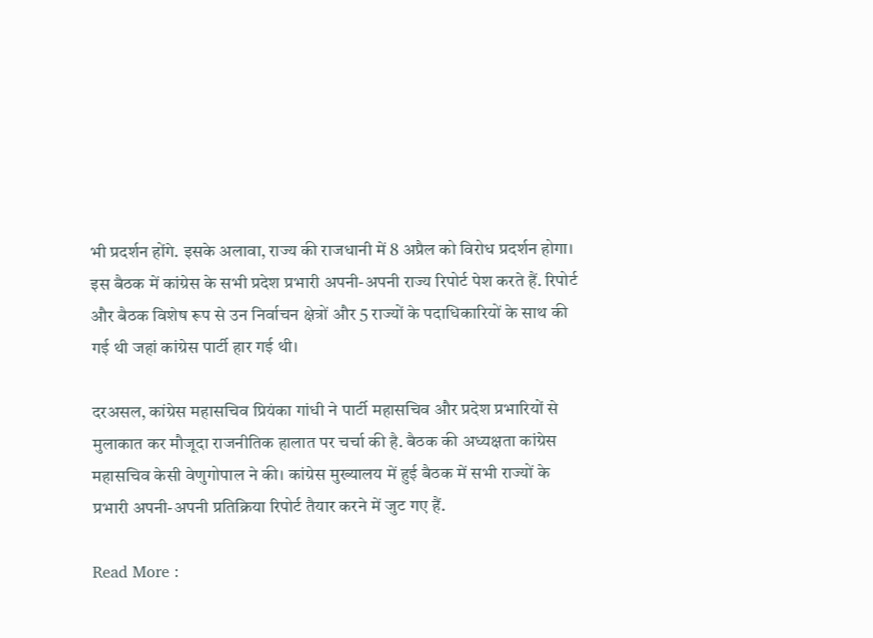भी प्रदर्शन होंगे. इसके अलावा, राज्य की राजधानी में 8 अप्रैल को विरोध प्रदर्शन होगा। इस बैठक में कांग्रेस के सभी प्रदेश प्रभारी अपनी-अपनी राज्य रिपोर्ट पेश करते हैं. रिपोर्ट और बैठक विशेष रूप से उन निर्वाचन क्षेत्रों और 5 राज्यों के पदाधिकारियों के साथ की गई थी जहां कांग्रेस पार्टी हार गई थी।

दरअसल, कांग्रेस महासचिव प्रियंका गांधी ने पार्टी महासचिव और प्रदेश प्रभारियों से मुलाकात कर मौजूदा राजनीतिक हालात पर चर्चा की है. बैठक की अध्यक्षता कांग्रेस महासचिव केसी वेणुगोपाल ने की। कांग्रेस मुख्यालय में हुई बैठक में सभी राज्यों के प्रभारी अपनी-अपनी प्रतिक्रिया रिपोर्ट तैयार करने में जुट गए हैं.

Read More :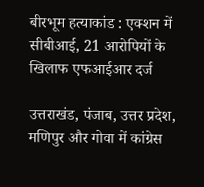बीरभूम हत्याकांड : एक्शन में सीबीआई, 21 आरोपियों के खिलाफ एफआईआर दर्ज

उत्तराखंड, पंजाब, उत्तर प्रदेश, मणिपुर और गोवा में कांग्रेस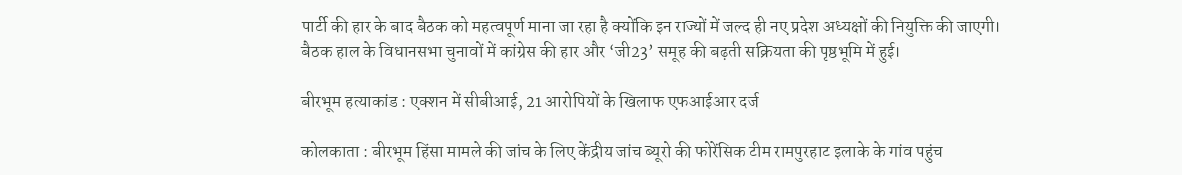पार्टी की हार के बाद बैठक को महत्वपूर्ण माना जा रहा है क्योंकि इन राज्यों में जल्द ही नए प्रदेश अध्यक्षों की नियुक्ति की जाएगी। बैठक हाल के विधानसभा चुनावों में कांग्रेस की हार और ‘जी23’ समूह की बढ़ती सक्रियता की पृष्ठभूमि में हुई।

बीरभूम हत्याकांड : एक्शन में सीबीआई, 21 आरोपियों के खिलाफ एफआईआर दर्ज

कोलकाता : बीरभूम हिंसा मामले की जांच के लिए केंद्रीय जांच ब्यूरो की फोरेंसिक टीम रामपुरहाट इलाके के गांव पहुंच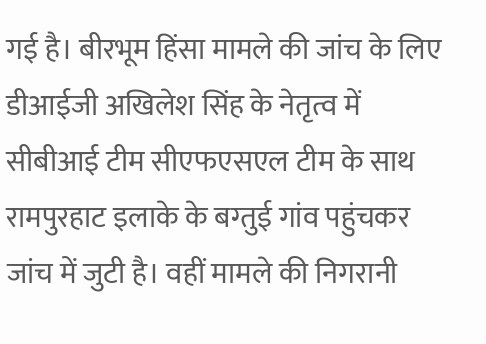गई है। बीरभूम हिंसा मामले की जांच के लिए डीआईजी अखिलेश सिंह के नेतृत्व में सीबीआई टीम सीएफएसएल टीम के साथ रामपुरहाट इलाके के बग्तुई गांव पहुंचकर जांच में जुटी है। वहीं मामले की निगरानी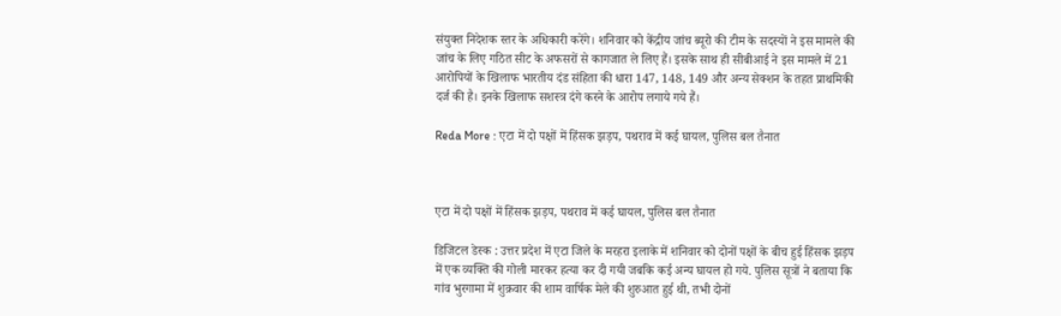संयुक्त निदेशक स्तर के अधिकारी करेंगे। शनिवार को केंद्रीय जांच ब्यूरो की टीम के सदस्यों ने इस मामले की जांच के लिए गठित सीट के अफसरों से कागजात ले लिए हैं। इसके साथ ही सीबीआई ने इस मामले में 21 आरोपियों के खिलाफ भारतीय दंड संहिता की धारा 147, 148, 149 और अन्य सेक्शन के तहत प्राथमिकी दर्ज की है। इनके खिलाफ सशस्त्र दंगे करने के आरोप लगाये गये हैं।

Reda More : एटा में दो पक्षों में हिंसक झड़प, पथराव में कई घायल, पुलिस बल तैनात



एटा में दो पक्षों में हिंसक झड़प, पथराव में कई घायल, पुलिस बल तैनात

डिजिटल डेस्क : उत्तर प्रदेश में एटा जिले के मरहरा इलाके में शनिवार को दोनों पक्षों के बीच हुई हिंसक झड़प में एक व्यक्ति की गोली मारकर हत्या कर दी गयी जबकि कई अन्य घायल हो गये. पुलिस सूत्रों ने बताया कि गांव भुरगामा में शुक्रवार की शाम वार्षिक मेले की शुरुआत हुई थी, तभी दोनों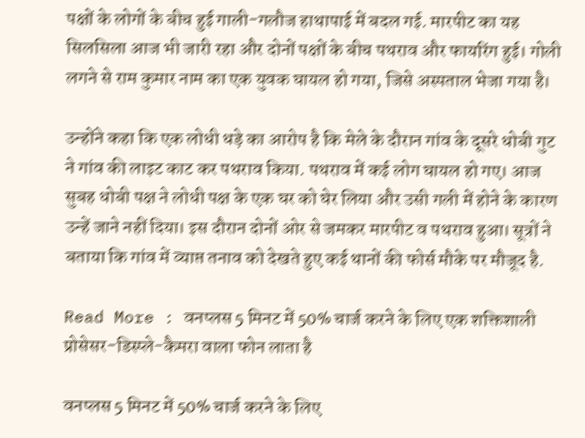पक्षों के लोगों के बीच हुई गाली-गलौज हाथापाई में बदल गई. मारपीट का यह सिलसिला आज भी जारी रहा और दोनों पक्षों के बीच पथराव और फायरिंग हुई। गोली लगने से राम कुमार नाम का एक युवक घायल हो गया, जिसे अस्पताल भेजा गया है।

उन्होंने कहा कि एक लोधी धड़े का आरोप है कि मेले के दौरान गांव के दूसरे धोबी गुट ने गांव की लाइट काट कर पथराव किया. पथराव में कई लोग घायल हो गए। आज सुबह धोबी पक्ष ने लोधी पक्ष के एक घर को घेर लिया और उसी गली में होने के कारण उन्हें जाने नहीं दिया। इस दौरान दोनों ओर से जमकर मारपीट व पथराव हुआ। सूत्रों ने बताया कि गांव में व्याप्त तनाव को देखते हुए कई थानों की फोर्स मौके पर मौजूद है.

Read More : वनप्लस 5 मिनट में 50% चार्ज करने के लिए एक शक्तिशाली प्रोसेसर-डिस्प्ले-कैमरा वाला फोन लाता है

वनप्लस 5 मिनट में 50% चार्ज करने के लिए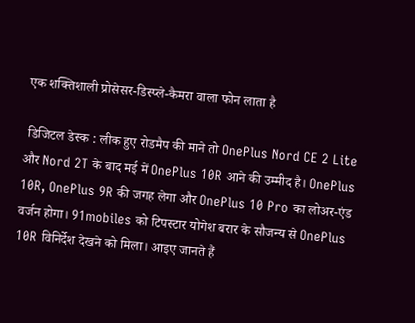एक शक्तिशाली प्रोसेसर-डिस्प्ले-कैमरा वाला फोन लाता है

 डिजिटल डेस्क : लीक हुए रोडमैप की माने तो OnePlus Nord CE 2 Lite और Nord 2T के बाद मई में OnePlus 10R आने की उम्मीद है। OnePlus 10R, OnePlus 9R की जगह लेगा और OnePlus 10 Pro का लोअर-एंड वर्जन होगा। 91mobiles को टिपस्टार योगेश बरार के सौजन्य से OnePlus 10R विनिर्देश देखने को मिला। आइए जानते हैं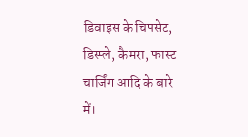डिवाइस के चिपसेट, डिस्प्ले, कैमरा, फास्ट चार्जिंग आदि के बारे में।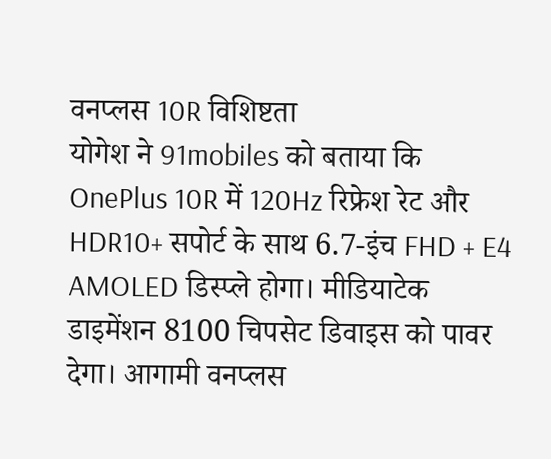वनप्लस 10R विशिष्टता
योगेश ने 91mobiles को बताया कि OnePlus 10R में 120Hz रिफ्रेश रेट और HDR10+ सपोर्ट के साथ 6.7-इंच FHD + E4 AMOLED डिस्प्ले होगा। मीडियाटेक डाइमेंशन 8100 चिपसेट डिवाइस को पावर देगा। आगामी वनप्लस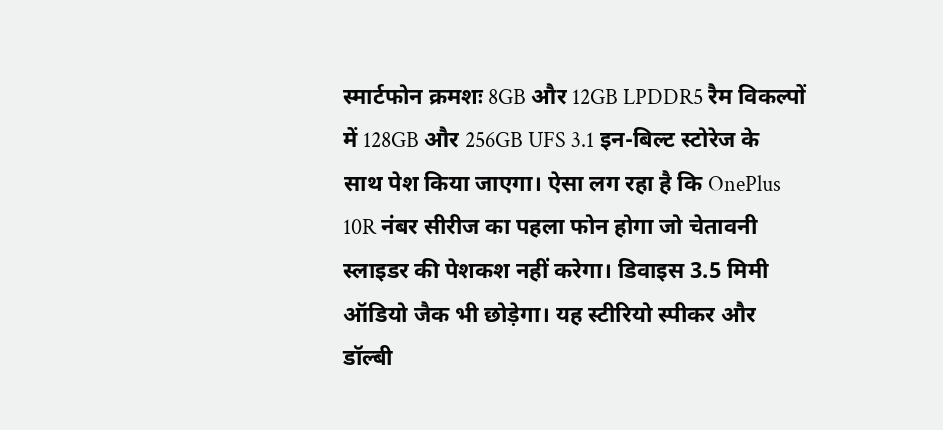स्मार्टफोन क्रमशः 8GB और 12GB LPDDR5 रैम विकल्पों में 128GB और 256GB UFS 3.1 इन-बिल्ट स्टोरेज के साथ पेश किया जाएगा। ऐसा लग रहा है कि OnePlus 10R नंबर सीरीज का पहला फोन होगा जो चेतावनी स्लाइडर की पेशकश नहीं करेगा। डिवाइस 3.5 मिमी ऑडियो जैक भी छोड़ेगा। यह स्टीरियो स्पीकर और डॉल्बी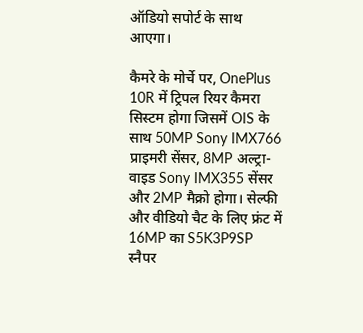ऑडियो सपोर्ट के साथ आएगा।

कैमरे के मोर्चे पर, OnePlus 10R में ट्रिपल रियर कैमरा सिस्टम होगा जिसमें OIS के साथ 50MP Sony IMX766 प्राइमरी सेंसर, 8MP अल्ट्रा-वाइड Sony IMX355 सेंसर और 2MP मैक्रो होगा। सेल्फी और वीडियो चैट के लिए फ्रंट में 16MP का S5K3P9SP स्नैपर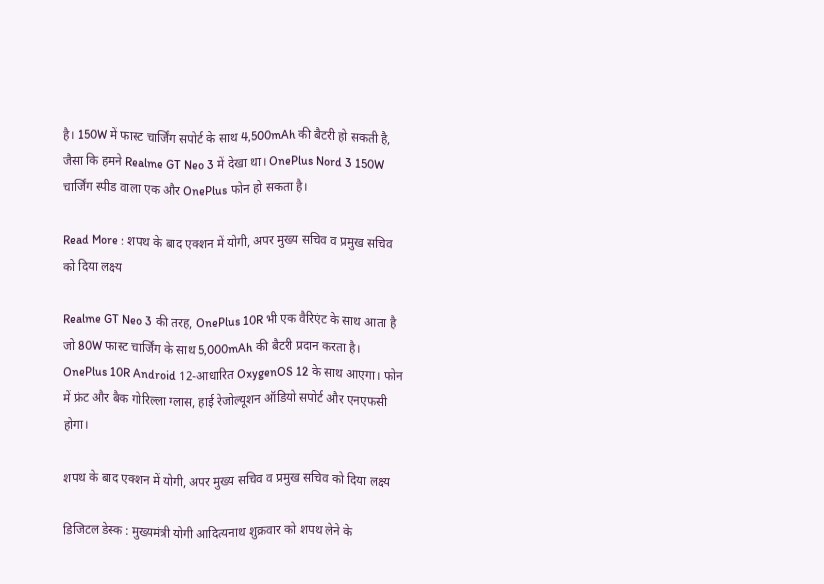है। 150W में फास्ट चार्जिंग सपोर्ट के साथ 4,500mAh की बैटरी हो सकती है, जैसा कि हमने Realme GT Neo 3 में देखा था। OnePlus Nord 3 150W चार्जिंग स्पीड वाला एक और OnePlus फोन हो सकता है।

Read More : शपथ के बाद एक्शन में योगी, अपर मुख्य सचिव व प्रमुख सचिव को दिया लक्ष्य

Realme GT Neo 3 की तरह, OnePlus 10R भी एक वैरिएंट के साथ आता है जो 80W फास्ट चार्जिंग के साथ 5,000mAh की बैटरी प्रदान करता है। OnePlus 10R Android 12-आधारित OxygenOS 12 के साथ आएगा। फोन में फ्रंट और बैक गोरिल्ला ग्लास, हाई रेजोल्यूशन ऑडियो सपोर्ट और एनएफसी होगा।

शपथ के बाद एक्शन में योगी, अपर मुख्य सचिव व प्रमुख सचिव को दिया लक्ष्य

डिजिटल डेस्क : मुख्यमंत्री योगी आदित्यनाथ शुक्रवार को शपथ लेने के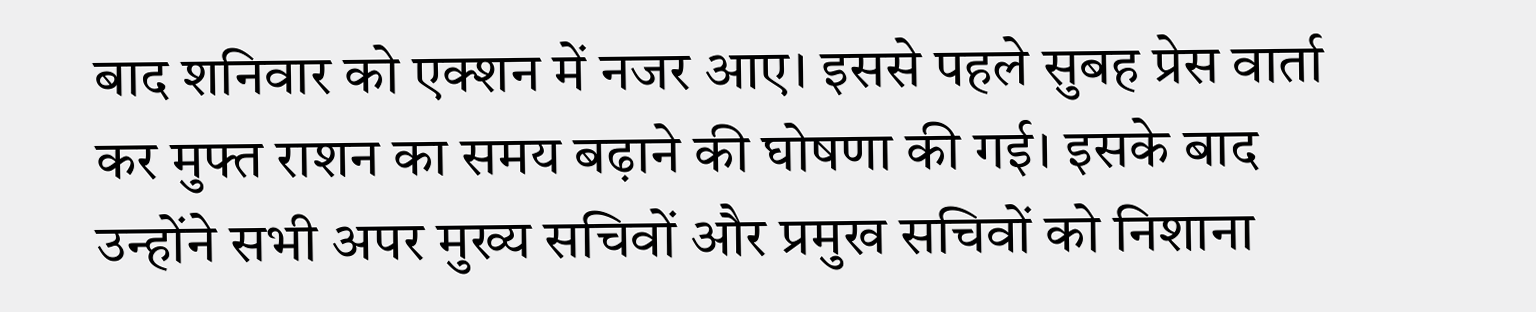बाद शनिवार को एक्शन में नजर आए। इससे पहले सुबह प्रेस वार्ता कर मुफ्त राशन का समय बढ़ाने की घोषणा की गई। इसके बाद उन्होंने सभी अपर मुख्य सचिवों और प्रमुख सचिवों को निशाना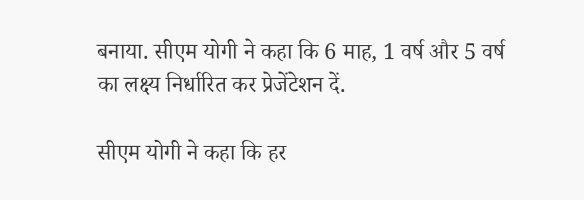बनाया. सीएम योगी ने कहा कि 6 माह, 1 वर्ष और 5 वर्ष का लक्ष्य निर्धारित कर प्रेजेंटेशन दें.

सीएम योगी ने कहा कि हर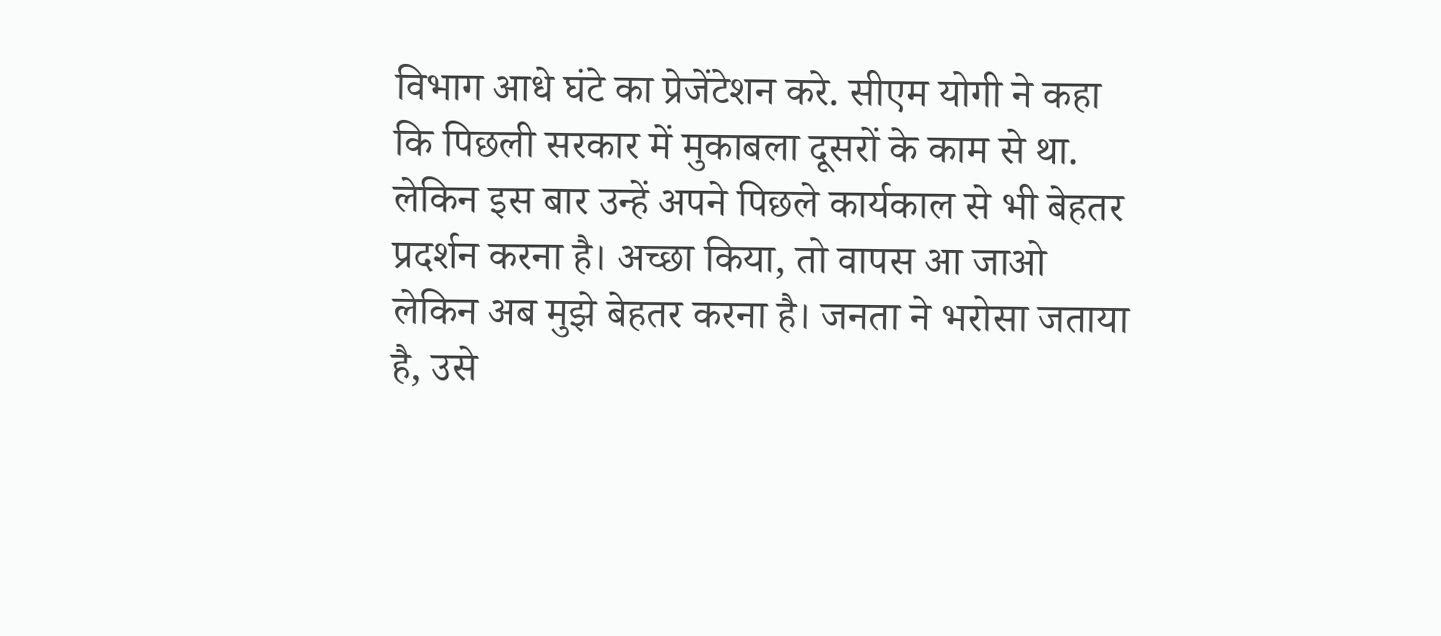विभाग आधे घंटे का प्रेजेंटेशन करे. सीएम योगी ने कहा कि पिछली सरकार में मुकाबला दूसरों के काम से था. लेकिन इस बार उन्हें अपने पिछले कार्यकाल से भी बेहतर प्रदर्शन करना है। अच्छा किया, तो वापस आ जाओ लेकिन अब मुझे बेहतर करना है। जनता ने भरोसा जताया है, उसे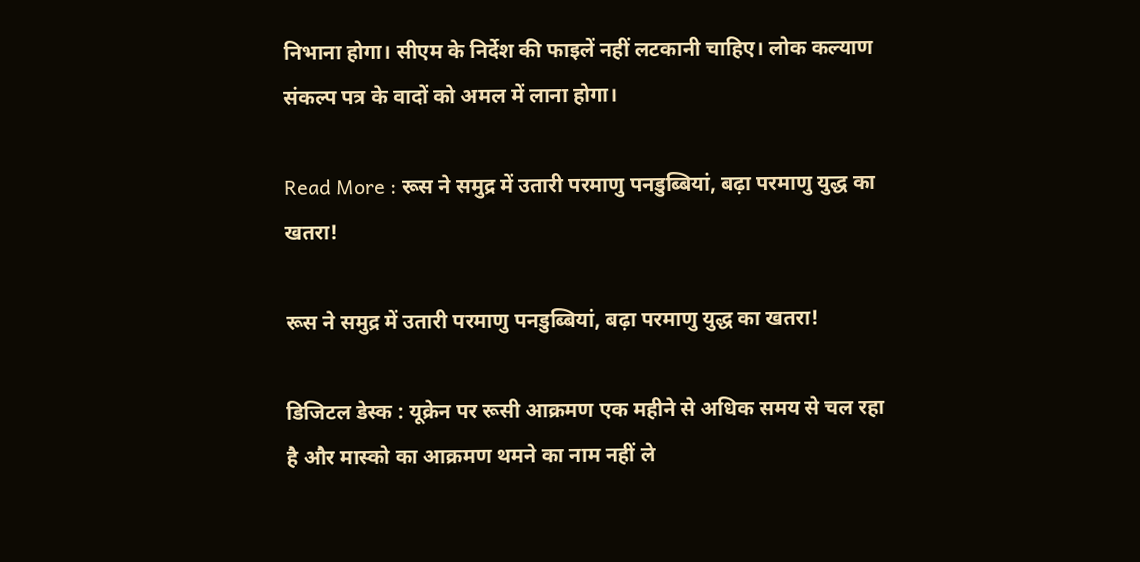निभाना होगा। सीएम के निर्देश की फाइलें नहीं लटकानी चाहिए। लोक कल्याण संकल्प पत्र के वादों को अमल में लाना होगा।

Read More : रूस ने समुद्र में उतारी परमाणु पनडुब्बियां, बढ़ा परमाणु युद्ध का खतरा!

रूस ने समुद्र में उतारी परमाणु पनडुब्बियां, बढ़ा परमाणु युद्ध का खतरा!

डिजिटल डेस्क : यूक्रेन पर रूसी आक्रमण एक महीने से अधिक समय से चल रहा है और मास्को का आक्रमण थमने का नाम नहीं ले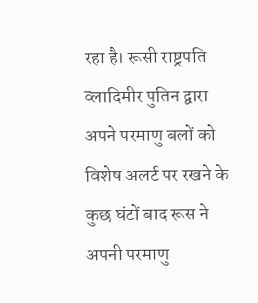रहा है। रूसी राष्ट्रपति व्लादिमीर पुतिन द्वारा अपने परमाणु बलों को विशेष अलर्ट पर रखने के कुछ घंटों बाद रूस ने अपनी परमाणु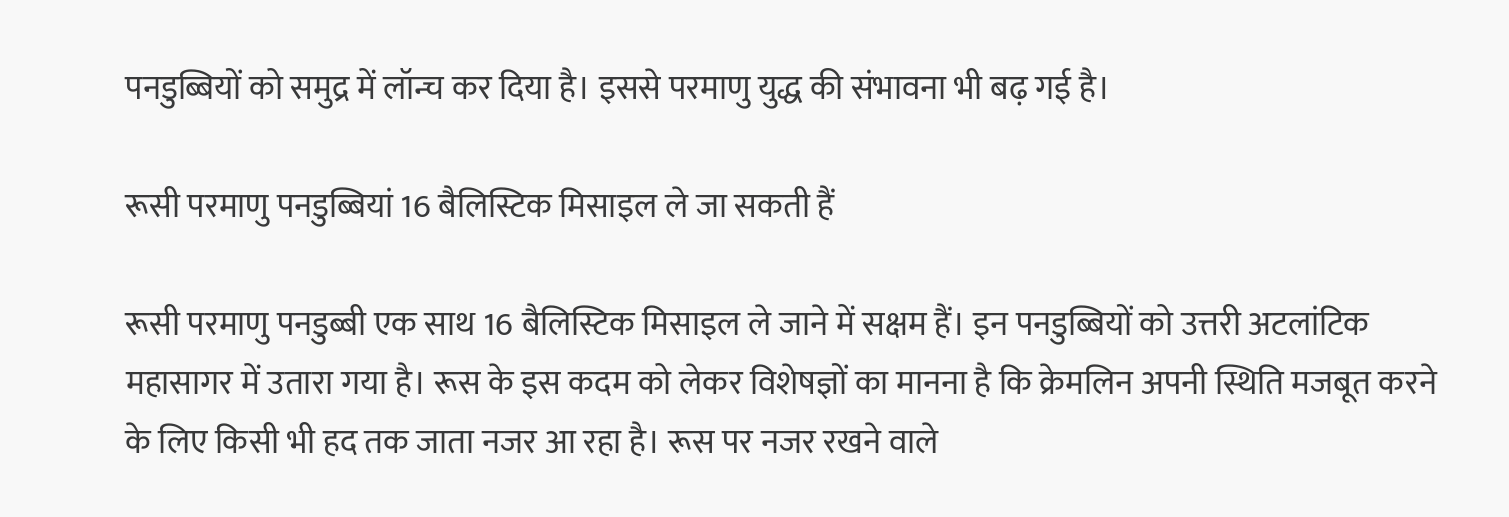पनडुब्बियों को समुद्र में लॉन्च कर दिया है। इससे परमाणु युद्ध की संभावना भी बढ़ गई है।

रूसी परमाणु पनडुब्बियां 16 बैलिस्टिक मिसाइल ले जा सकती हैं

रूसी परमाणु पनडुब्बी एक साथ 16 बैलिस्टिक मिसाइल ले जाने में सक्षम हैं। इन पनडुब्बियों को उत्तरी अटलांटिक महासागर में उतारा गया है। रूस के इस कदम को लेकर विशेषज्ञों का मानना है कि क्रेमलिन अपनी स्थिति मजबूत करने के लिए किसी भी हद तक जाता नजर आ रहा है। रूस पर नजर रखने वाले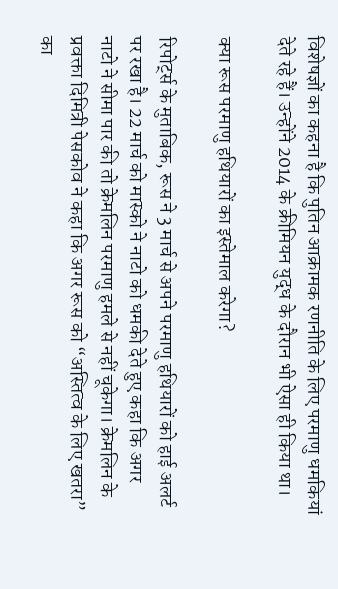विशेषज्ञों का कहना है कि पुतिन आक्रामक रणनीति के लिए परमाणु धमकियां देते रहे हैं। उन्होंने 2014 के क्रीमियन युद्ध के दौरान भी ऐसा ही किया था।

क्या रूस परमाणु हथियारों का इस्तेमाल करेगा?

रिपोर्ट्स के मुताबिक, रूस ने 3 मार्च से अपने परमाणु हथियारों को हाई अलर्ट पर रखा है। 22 मार्च को मास्को ने नाटो को धमकी देते हुए कहा कि अगर नाटो ने सीमा पार की तो क्रेमलिन परमाणु हमले से नहीं चूकेगा। क्रेमलिन के प्रवक्ता दिमित्री पेसकोव ने कहा कि अगर रूस को “अस्तित्व के लिए खतरा” का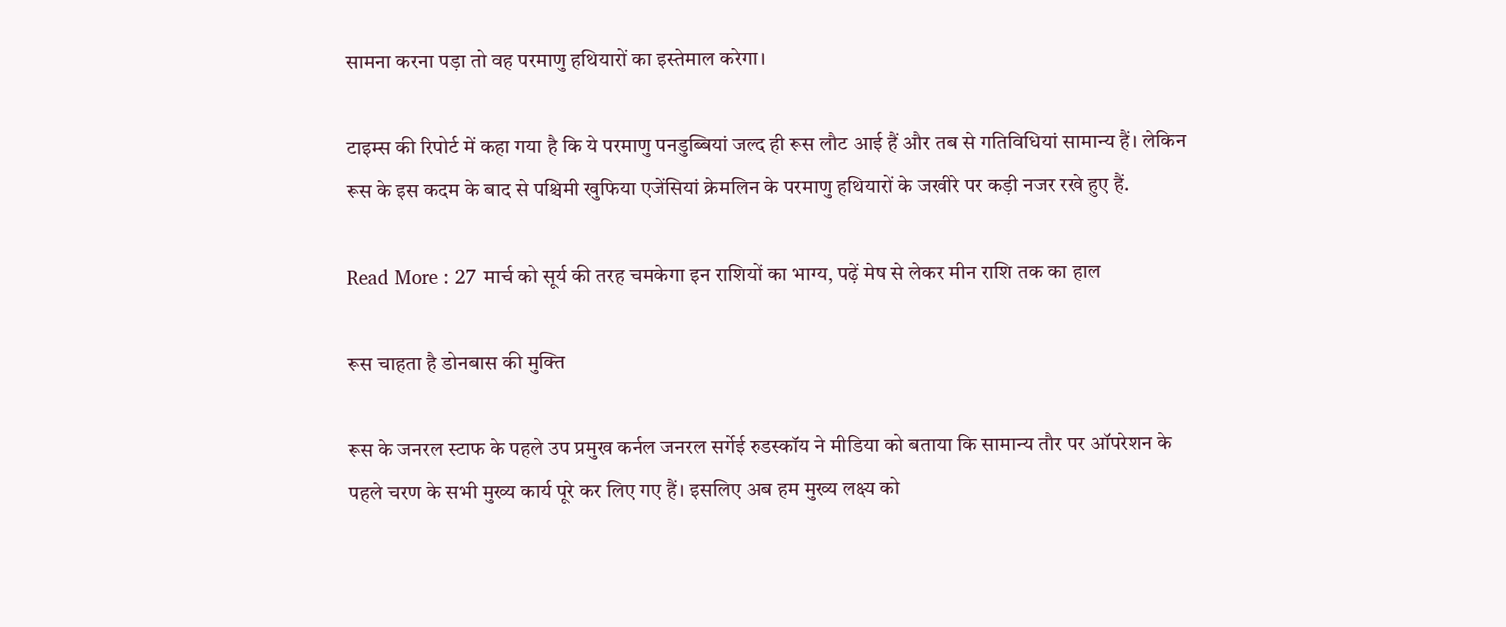सामना करना पड़ा तो वह परमाणु हथियारों का इस्तेमाल करेगा।

टाइम्स की रिपोर्ट में कहा गया है कि ये परमाणु पनडुब्बियां जल्द ही रूस लौट आई हैं और तब से गतिविधियां सामान्य हैं। लेकिन रूस के इस कदम के बाद से पश्चिमी खुफिया एजेंसियां क्रेमलिन के परमाणु हथियारों के जखीरे पर कड़ी नजर रखे हुए हैं.

Read More : 27 मार्च को सूर्य की तरह चमकेगा इन राशियों का भाग्य, पढ़ें मेष से लेकर मीन राशि तक का हाल

रूस चाहता है डोनबास की मुक्ति

रूस के जनरल स्टाफ के पहले उप प्रमुख कर्नल जनरल सर्गेई रुडस्कॉय ने मीडिया को बताया कि सामान्य तौर पर ऑपरेशन के पहले चरण के सभी मुख्य कार्य पूरे कर लिए गए हैं। इसलिए अब हम मुख्य लक्ष्य को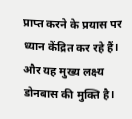प्राप्त करने के प्रयास पर ध्यान केंद्रित कर रहे हैं। और यह मुख्य लक्ष्य डोनबास की मुक्ति है।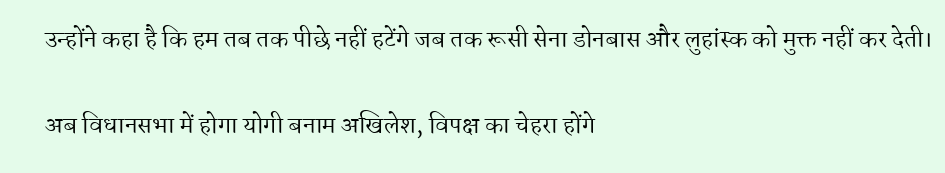उन्होंने कहा है कि हम तब तक पीछे नहीं हटेंगे जब तक रूसी सेना डोनबास और लुहांस्क को मुक्त नहीं कर देती।

अब विधानसभा में होगा योगी बनाम अखिलेश, विपक्ष का चेहरा होंगे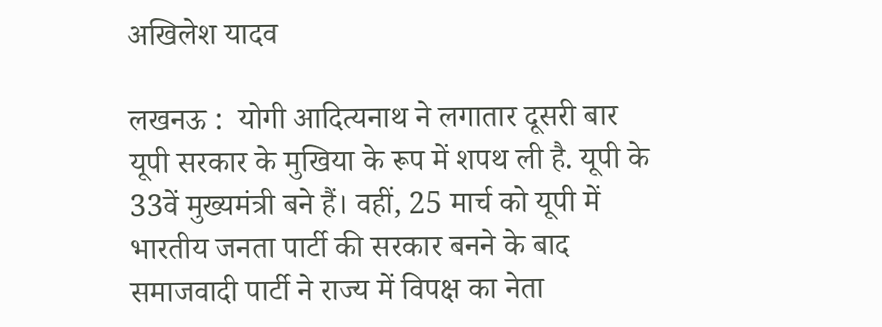अखिलेश यादव

लखनऊ :  योगी आदित्यनाथ ने लगातार दूसरी बार यूपी सरकार के मुखिया के रूप में शपथ ली है. यूपी के 33वें मुख्यमंत्री बने हैं। वहीं, 25 मार्च को यूपी में भारतीय जनता पार्टी की सरकार बनने के बाद समाजवादी पार्टी ने राज्य में विपक्ष का नेता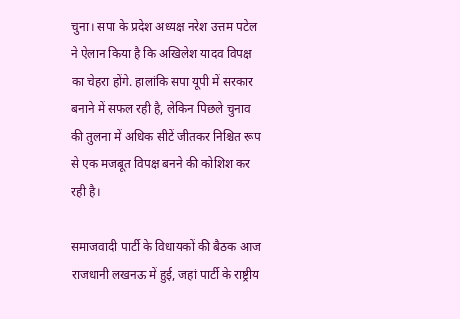चुना। सपा के प्रदेश अध्यक्ष नरेश उत्तम पटेल ने ऐलान किया है कि अखिलेश यादव विपक्ष का चेहरा होंगे. हालांकि सपा यूपी में सरकार बनाने में सफल रही है, लेकिन पिछले चुनाव की तुलना में अधिक सीटें जीतकर निश्चित रूप से एक मजबूत विपक्ष बनने की कोशिश कर रही है।

समाजवादी पार्टी के विधायकों की बैठक आज राजधानी लखनऊ में हुई, जहां पार्टी के राष्ट्रीय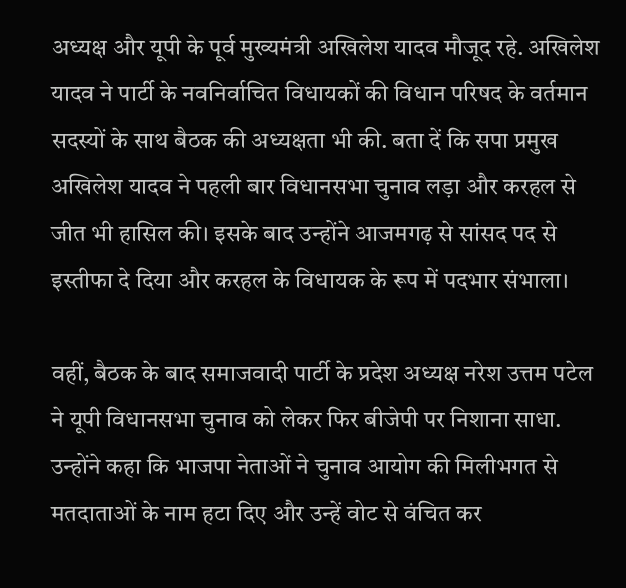अध्यक्ष और यूपी के पूर्व मुख्यमंत्री अखिलेश यादव मौजूद रहे. अखिलेश यादव ने पार्टी के नवनिर्वाचित विधायकों की विधान परिषद के वर्तमान सदस्यों के साथ बैठक की अध्यक्षता भी की. बता दें कि सपा प्रमुख अखिलेश यादव ने पहली बार विधानसभा चुनाव लड़ा और करहल से जीत भी हासिल की। इसके बाद उन्होंने आजमगढ़ से सांसद पद से इस्तीफा दे दिया और करहल के विधायक के रूप में पदभार संभाला।

वहीं, बैठक के बाद समाजवादी पार्टी के प्रदेश अध्यक्ष नरेश उत्तम पटेल ने यूपी विधानसभा चुनाव को लेकर फिर बीजेपी पर निशाना साधा. उन्होंने कहा कि भाजपा नेताओं ने चुनाव आयोग की मिलीभगत से मतदाताओं के नाम हटा दिए और उन्हें वोट से वंचित कर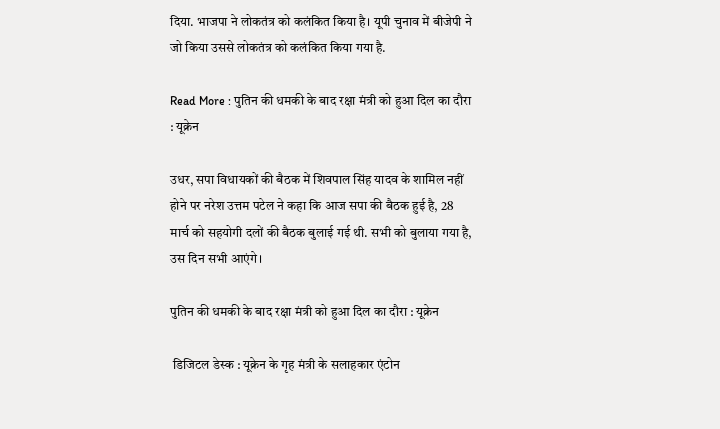दिया. भाजपा ने लोकतंत्र को कलंकित किया है। यूपी चुनाव में बीजेपी ने जो किया उससे लोकतंत्र को कलंकित किया गया है.

Read More : पुतिन की धमकी के बाद रक्षा मंत्री को हुआ दिल का दौरा : यूक्रेन

उधर, सपा विधायकों की बैठक में शिवपाल सिंह यादव के शामिल नहीं होने पर नरेश उत्तम पटेल ने कहा कि आज सपा की बैठक हुई है, 28 मार्च को सहयोगी दलों की बैठक बुलाई गई थी. सभी को बुलाया गया है, उस दिन सभी आएंगे।

पुतिन की धमकी के बाद रक्षा मंत्री को हुआ दिल का दौरा : यूक्रेन

 डिजिटल डेस्क : यूक्रेन के गृह मंत्री के सलाहकार एंटोन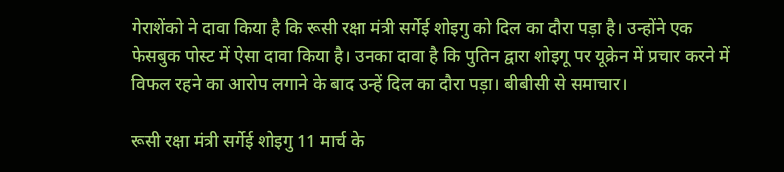गेराशेंको ने दावा किया है कि रूसी रक्षा मंत्री सर्गेई शोइगु को दिल का दौरा पड़ा है। उन्होंने एक फेसबुक पोस्ट में ऐसा दावा किया है। उनका दावा है कि पुतिन द्वारा शोइगू पर यूक्रेन में प्रचार करने में विफल रहने का आरोप लगाने के बाद उन्हें दिल का दौरा पड़ा। बीबीसी से समाचार।

रूसी रक्षा मंत्री सर्गेई शोइगु 11 मार्च के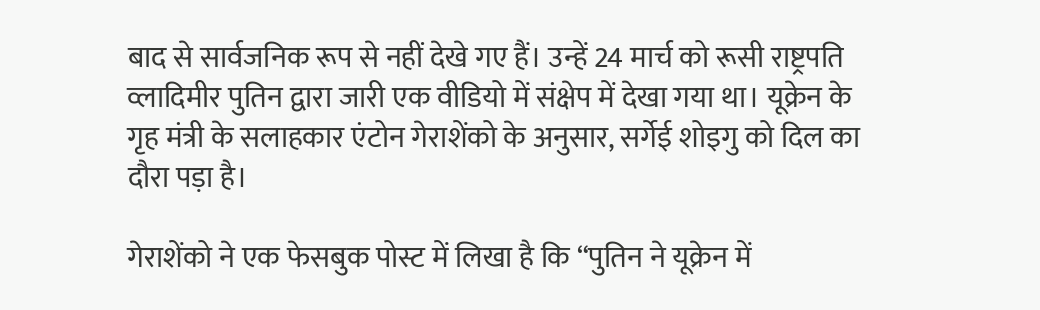बाद से सार्वजनिक रूप से नहीं देखे गए हैं। उन्हें 24 मार्च को रूसी राष्ट्रपति व्लादिमीर पुतिन द्वारा जारी एक वीडियो में संक्षेप में देखा गया था। यूक्रेन के गृह मंत्री के सलाहकार एंटोन गेराशेंको के अनुसार, सर्गेई शोइगु को दिल का दौरा पड़ा है।

गेराशेंको ने एक फेसबुक पोस्ट में लिखा है कि “पुतिन ने यूक्रेन में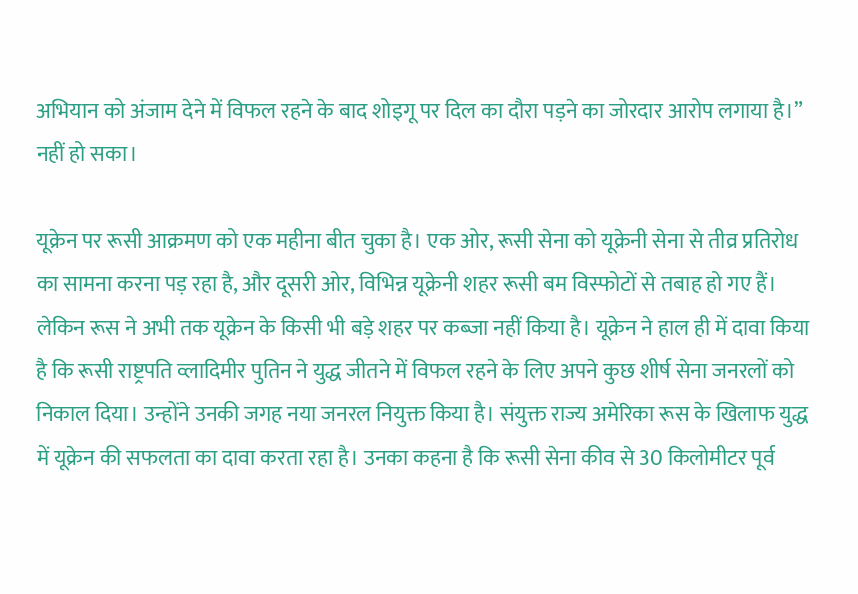अभियान को अंजाम देने में विफल रहने के बाद शोइगू पर दिल का दौरा पड़ने का जोरदार आरोप लगाया है।” नहीं हो सका।

यूक्रेन पर रूसी आक्रमण को एक महीना बीत चुका है। एक ओर, रूसी सेना को यूक्रेनी सेना से तीव्र प्रतिरोध का सामना करना पड़ रहा है, और दूसरी ओर, विभिन्न यूक्रेनी शहर रूसी बम विस्फोटों से तबाह हो गए हैं। लेकिन रूस ने अभी तक यूक्रेन के किसी भी बड़े शहर पर कब्जा नहीं किया है। यूक्रेन ने हाल ही में दावा किया है कि रूसी राष्ट्रपति व्लादिमीर पुतिन ने युद्ध जीतने में विफल रहने के लिए अपने कुछ शीर्ष सेना जनरलों को निकाल दिया। उन्होंने उनकी जगह नया जनरल नियुक्त किया है। संयुक्त राज्य अमेरिका रूस के खिलाफ युद्ध में यूक्रेन की सफलता का दावा करता रहा है। उनका कहना है कि रूसी सेना कीव से 30 किलोमीटर पूर्व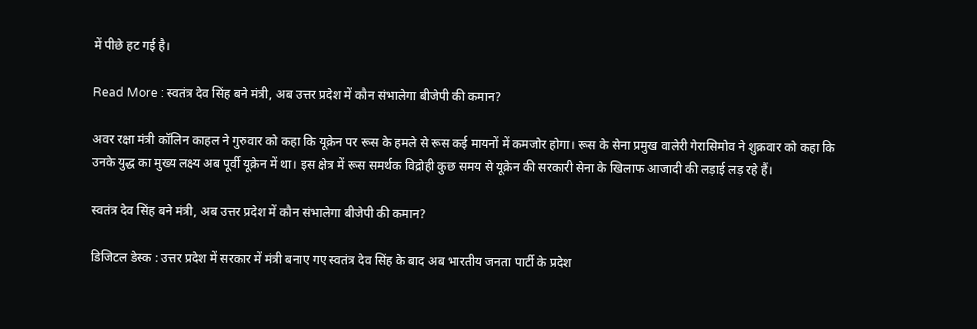में पीछे हट गई है।

Read More : स्वतंत्र देव सिंह बने मंत्री, अब उत्तर प्रदेश में कौन संभालेगा बीजेपी की कमान?

अवर रक्षा मंत्री कॉलिन काहल ने गुरुवार को कहा कि यूक्रेन पर रूस के हमले से रूस कई मायनों में कमजोर होगा। रूस के सेना प्रमुख वालेरी गेरासिमोव ने शुक्रवार को कहा कि उनके युद्ध का मुख्य लक्ष्य अब पूर्वी यूक्रेन में था। इस क्षेत्र में रूस समर्थक विद्रोही कुछ समय से यूक्रेन की सरकारी सेना के खिलाफ आजादी की लड़ाई लड़ रहे हैं।

स्वतंत्र देव सिंह बने मंत्री, अब उत्तर प्रदेश में कौन संभालेगा बीजेपी की कमान?

डिजिटल डेस्क : उत्तर प्रदेश में सरकार में मंत्री बनाए गए स्वतंत्र देव सिंह के बाद अब भारतीय जनता पार्टी के प्रदेश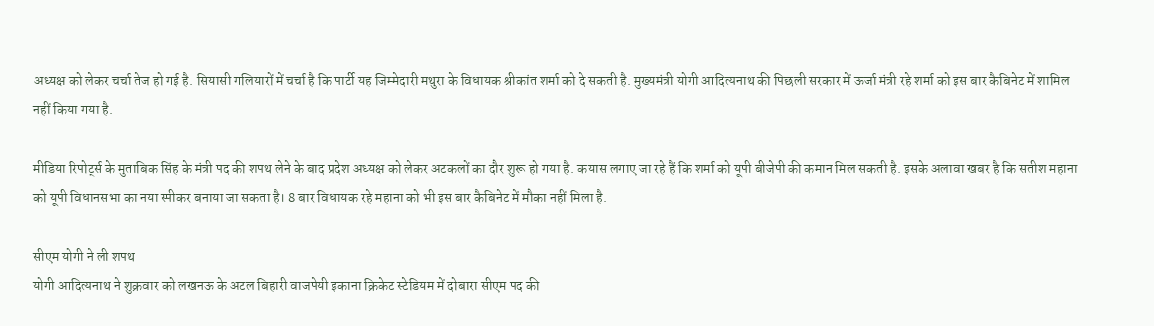अध्यक्ष को लेकर चर्चा तेज हो गई है. सियासी गलियारों में चर्चा है कि पार्टी यह जिम्मेदारी मथुरा के विधायक श्रीकांत शर्मा को दे सकती है. मुख्यमंत्री योगी आदित्यनाथ की पिछली सरकार में ऊर्जा मंत्री रहे शर्मा को इस बार कैबिनेट में शामिल नहीं किया गया है.

मीडिया रिपोर्ट्स के मुताबिक सिंह के मंत्री पद की शपथ लेने के बाद प्रदेश अध्यक्ष को लेकर अटकलों का दौर शुरू हो गया है. कयास लगाए जा रहे हैं कि शर्मा को यूपी बीजेपी की कमान मिल सकती है. इसके अलावा खबर है कि सतीश महाना को यूपी विधानसभा का नया स्पीकर बनाया जा सकता है। 8 बार विधायक रहे महाना को भी इस बार कैबिनेट में मौका नहीं मिला है.

सीएम योगी ने ली शपथ
योगी आदित्यनाथ ने शुक्रवार को लखनऊ के अटल बिहारी वाजपेयी इकाना क्रिकेट स्टेडियम में दोबारा सीएम पद की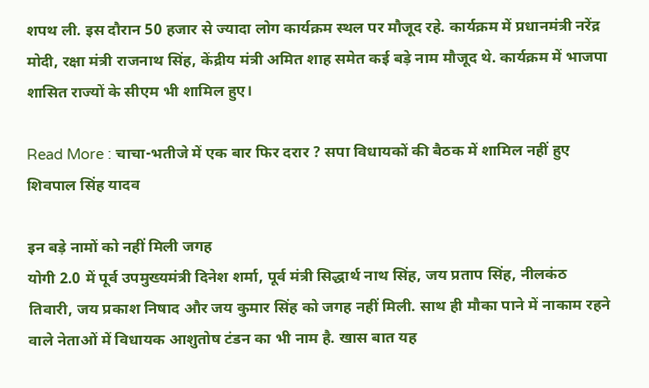शपथ ली. इस दौरान 50 हजार से ज्यादा लोग कार्यक्रम स्थल पर मौजूद रहे. कार्यक्रम में प्रधानमंत्री नरेंद्र मोदी, रक्षा मंत्री राजनाथ सिंह, केंद्रीय मंत्री अमित शाह समेत कई बड़े नाम मौजूद थे. कार्यक्रम में भाजपा शासित राज्यों के सीएम भी शामिल हुए।

Read More : चाचा-भतीजे में एक बार फिर दरार ? सपा विधायकों की बैठक में शामिल नहीं हुए शिवपाल सिंह यादव

इन बड़े नामों को नहीं मिली जगह
योगी 2.0 में पूर्व उपमुख्यमंत्री दिनेश शर्मा, पूर्व मंत्री सिद्धार्थ नाथ सिंह, जय प्रताप सिंह, नीलकंठ तिवारी, जय प्रकाश निषाद और जय कुमार सिंह को जगह नहीं मिली. साथ ही मौका पाने में नाकाम रहने वाले नेताओं में विधायक आशुतोष टंडन का भी नाम है. खास बात यह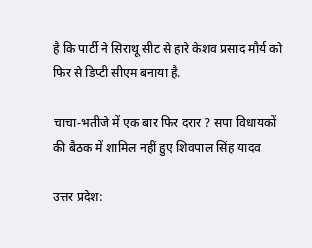है कि पार्टी ने सिराथू सीट से हारे केशव प्रसाद मौर्य को फिर से डिप्टी सीएम बनाया है.

चाचा-भतीजे में एक बार फिर दरार ? सपा विधायकों की बैठक में शामिल नहीं हुए शिवपाल सिंह यादव

उत्तर प्रदेश: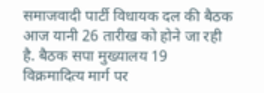समाजवादी पार्टी विधायक दल की बैठक आज यानी 26 तारीख को होने जा रही है. बैठक सपा मुख्यालय 19 विक्रमादित्य मार्ग पर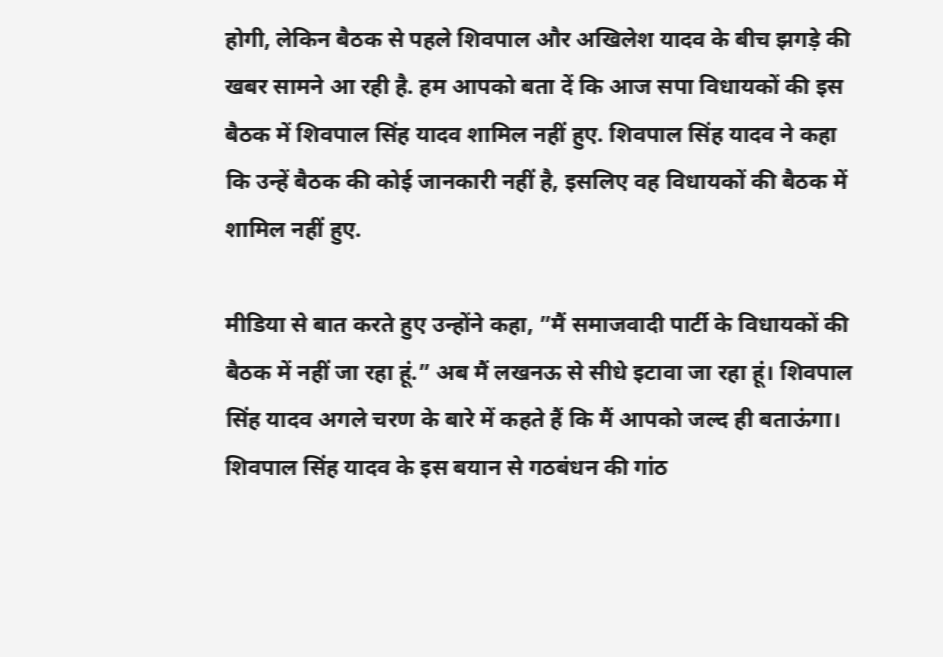होगी, लेकिन बैठक से पहले शिवपाल और अखिलेश यादव के बीच झगड़े की खबर सामने आ रही है. हम आपको बता दें कि आज सपा विधायकों की इस बैठक में शिवपाल सिंह यादव शामिल नहीं हुए. शिवपाल सिंह यादव ने कहा कि उन्हें बैठक की कोई जानकारी नहीं है, इसलिए वह विधायकों की बैठक में शामिल नहीं हुए.

मीडिया से बात करते हुए उन्होंने कहा, ”मैं समाजवादी पार्टी के विधायकों की बैठक में नहीं जा रहा हूं.” अब मैं लखनऊ से सीधे इटावा जा रहा हूं। शिवपाल सिंह यादव अगले चरण के बारे में कहते हैं कि मैं आपको जल्द ही बताऊंगा। शिवपाल सिंह यादव के इस बयान से गठबंधन की गांठ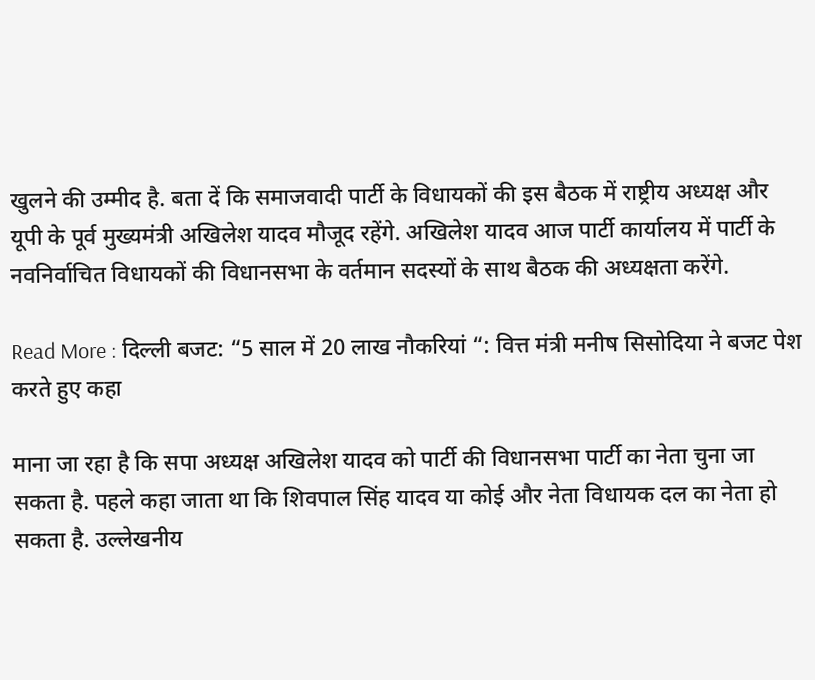खुलने की उम्मीद है. बता दें कि समाजवादी पार्टी के विधायकों की इस बैठक में राष्ट्रीय अध्यक्ष और यूपी के पूर्व मुख्यमंत्री अखिलेश यादव मौजूद रहेंगे. अखिलेश यादव आज पार्टी कार्यालय में पार्टी के नवनिर्वाचित विधायकों की विधानसभा के वर्तमान सदस्यों के साथ बैठक की अध्यक्षता करेंगे.

Read More : दिल्ली बजट: “5 साल में 20 लाख नौकरियां “: वित्त मंत्री मनीष सिसोदिया ने बजट पेश करते हुए कहा

माना जा रहा है कि सपा अध्यक्ष अखिलेश यादव को पार्टी की विधानसभा पार्टी का नेता चुना जा सकता है. पहले कहा जाता था कि शिवपाल सिंह यादव या कोई और नेता विधायक दल का नेता हो सकता है. उल्लेखनीय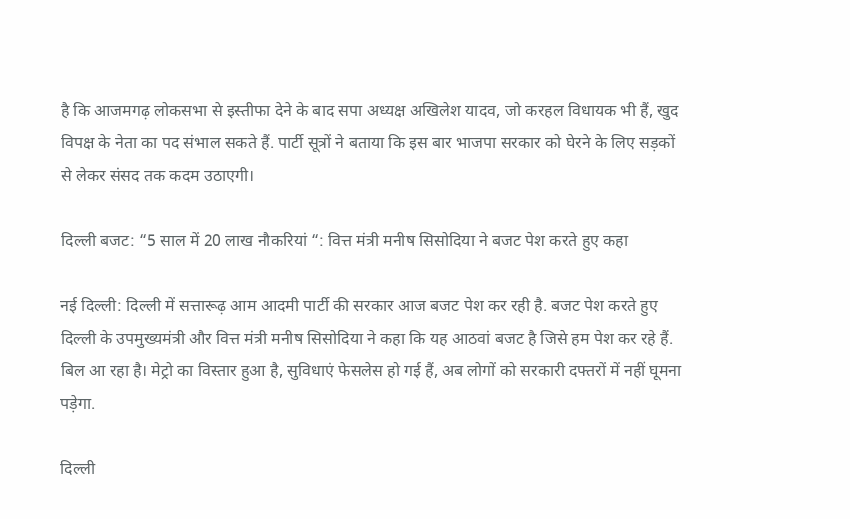है कि आजमगढ़ लोकसभा से इस्तीफा देने के बाद सपा अध्यक्ष अखिलेश यादव, जो करहल विधायक भी हैं, खुद विपक्ष के नेता का पद संभाल सकते हैं. पार्टी सूत्रों ने बताया कि इस बार भाजपा सरकार को घेरने के लिए सड़कों से लेकर संसद तक कदम उठाएगी।

दिल्ली बजट: “5 साल में 20 लाख नौकरियां “: वित्त मंत्री मनीष सिसोदिया ने बजट पेश करते हुए कहा

नई दिल्ली: दिल्ली में सत्तारूढ़ आम आदमी पार्टी की सरकार आज बजट पेश कर रही है. बजट पेश करते हुए दिल्ली के उपमुख्यमंत्री और वित्त मंत्री मनीष सिसोदिया ने कहा कि यह आठवां बजट है जिसे हम पेश कर रहे हैं. बिल आ रहा है। मेट्रो का विस्तार हुआ है, सुविधाएं फेसलेस हो गई हैं, अब लोगों को सरकारी दफ्तरों में नहीं घूमना पड़ेगा.

दिल्ली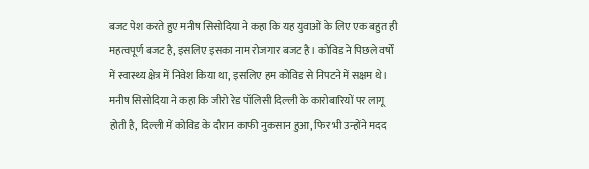बजट पेश करते हुए मनीष सिसोदिया ने कहा कि यह युवाओं के लिए एक बहुत ही महत्वपूर्ण बजट है, इसलिए इसका नाम रोजगार बजट है। कोविड ने पिछले वर्षों में स्वास्थ्य क्षेत्र में निवेश किया था, इसलिए हम कोविड से निपटने में सक्षम थे। मनीष सिसोदिया ने कहा कि जीरो रेड पॉलिसी दिल्ली के कारोबारियों पर लागू होती है, दिल्ली में कोविड के दौरान काफी नुकसान हुआ, फिर भी उन्होंने मदद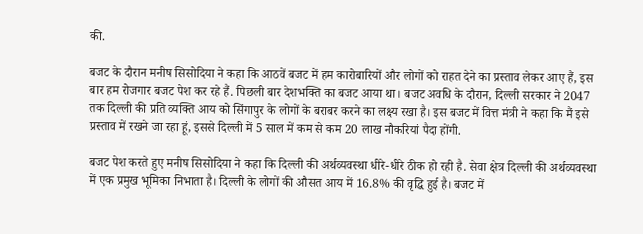की.

बजट के दौरान मनीष सिसोदिया ने कहा कि आठवें बजट में हम कारोबारियों और लोगों को राहत देने का प्रस्ताव लेकर आए हैं, इस बार हम रोजगार बजट पेश कर रहे हैं. पिछली बार देशभक्ति का बजट आया था। बजट अवधि के दौरान, दिल्ली सरकार ने 2047 तक दिल्ली की प्रति व्यक्ति आय को सिंगापुर के लोगों के बराबर करने का लक्ष्य रखा है। इस बजट में वित्त मंत्री ने कहा कि मैं इसे प्रस्ताव में रखने जा रहा हूं, इससे दिल्ली में 5 साल में कम से कम 20 लाख नौकरियां पैदा होंगी.

बजट पेश करते हुए मनीष सिसोदिया ने कहा कि दिल्ली की अर्थव्यवस्था धीरे-धीरे ठीक हो रही है. सेवा क्षेत्र दिल्ली की अर्थव्यवस्था में एक प्रमुख भूमिका निभाता है। दिल्ली के लोगों की औसत आय में 16.8% की वृद्धि हुई है। बजट में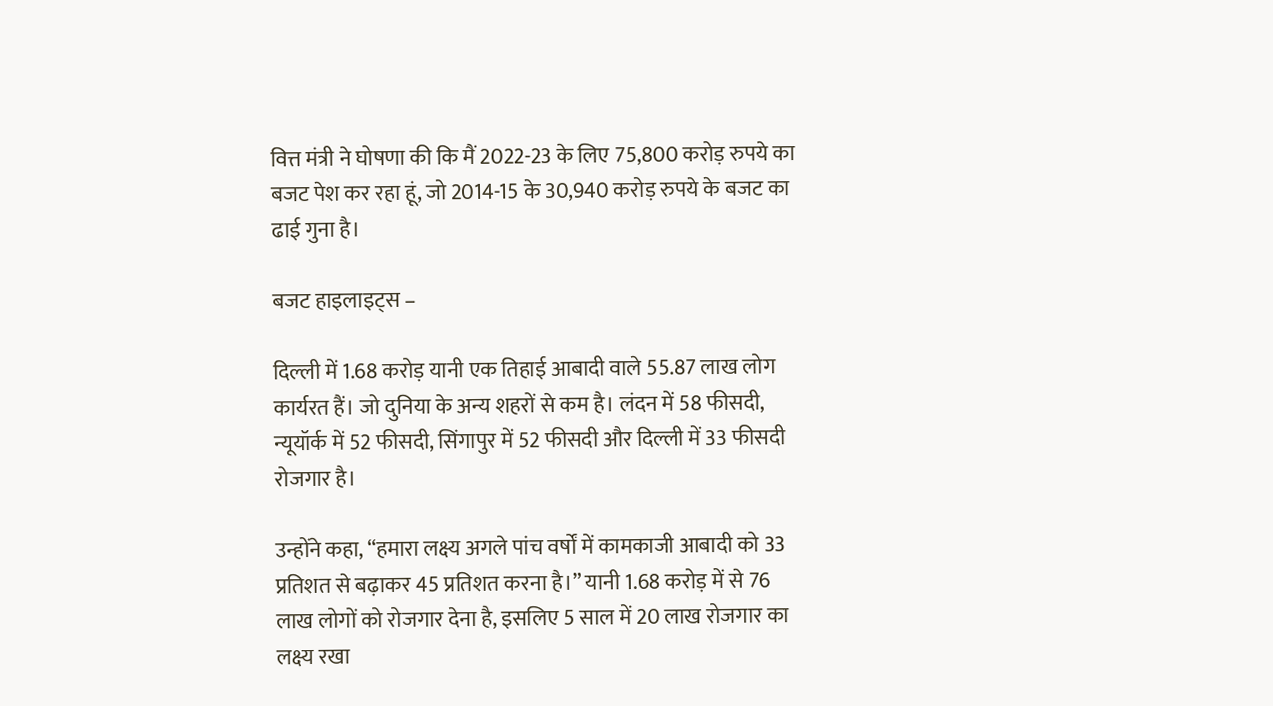वित्त मंत्री ने घोषणा की कि मैं 2022-23 के लिए 75,800 करोड़ रुपये का बजट पेश कर रहा हूं, जो 2014-15 के 30,940 करोड़ रुपये के बजट का ढाई गुना है।

बजट हाइलाइट्स –

दिल्ली में 1.68 करोड़ यानी एक तिहाई आबादी वाले 55.87 लाख लोग कार्यरत हैं। जो दुनिया के अन्य शहरों से कम है। लंदन में 58 फीसदी, न्यूयॉर्क में 52 फीसदी, सिंगापुर में 52 फीसदी और दिल्ली में 33 फीसदी रोजगार है।

उन्होंने कहा, “हमारा लक्ष्य अगले पांच वर्षों में कामकाजी आबादी को 33 प्रतिशत से बढ़ाकर 45 प्रतिशत करना है।” यानी 1.68 करोड़ में से 76 लाख लोगों को रोजगार देना है, इसलिए 5 साल में 20 लाख रोजगार का लक्ष्य रखा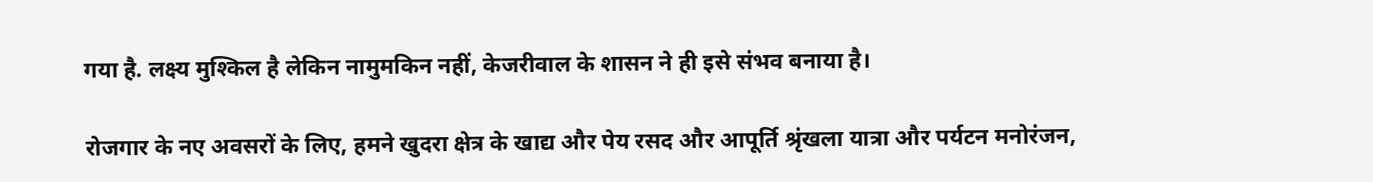गया है. लक्ष्य मुश्किल है लेकिन नामुमकिन नहीं, केजरीवाल के शासन ने ही इसे संभव बनाया है।

रोजगार के नए अवसरों के लिए, हमने खुदरा क्षेत्र के खाद्य और पेय रसद और आपूर्ति श्रृंखला यात्रा और पर्यटन मनोरंजन,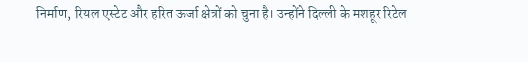निर्माण, रियल एस्टेट और हरित ऊर्जा क्षेत्रों को चुना है। उन्होंने दिल्ली के मशहूर रिटेल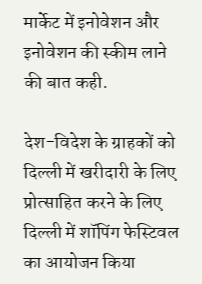मार्केट में इनोवेशन और इनोवेशन की स्कीम लाने की बात कही.

देश-विदेश के ग्राहकों को दिल्ली में खरीदारी के लिए प्रोत्साहित करने के लिए दिल्ली में शॉपिंग फेस्टिवल का आयोजन किया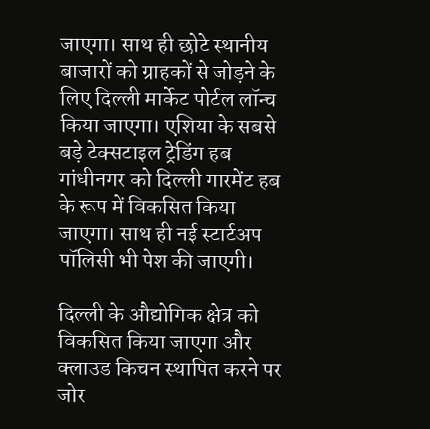जाएगा। साथ ही छोटे स्थानीय बाजारों को ग्राहकों से जोड़ने के लिए दिल्ली मार्केट पोर्टल लॉन्च किया जाएगा। एशिया के सबसे बड़े टेक्सटाइल ट्रेडिंग हब गांधीनगर को दिल्ली गारमेंट हब के रूप में विकसित किया जाएगा। साथ ही नई स्टार्टअप पॉलिसी भी पेश की जाएगी।

दिल्ली के औद्योगिक क्षेत्र को विकसित किया जाएगा और क्लाउड किचन स्थापित करने पर जोर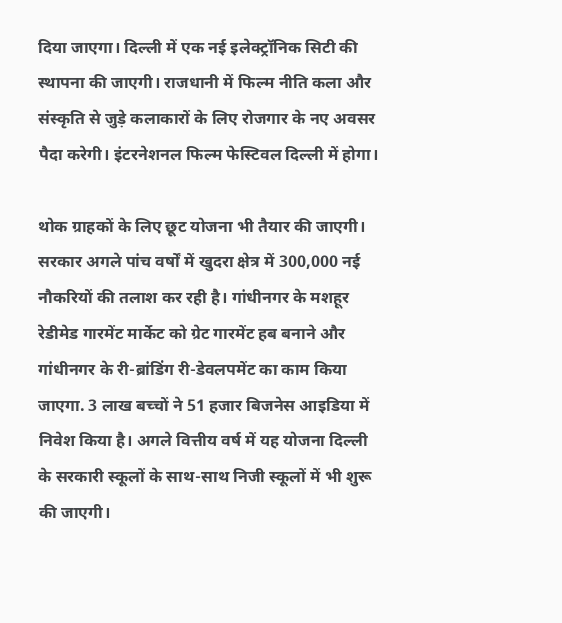दिया जाएगा। दिल्ली में एक नई इलेक्ट्रॉनिक सिटी की स्थापना की जाएगी। राजधानी में फिल्म नीति कला और संस्कृति से जुड़े कलाकारों के लिए रोजगार के नए अवसर पैदा करेगी। इंटरनेशनल फिल्म फेस्टिवल दिल्ली में होगा।

थोक ग्राहकों के लिए छूट योजना भी तैयार की जाएगी। सरकार अगले पांच वर्षों में खुदरा क्षेत्र में 300,000 नई नौकरियों की तलाश कर रही है। गांधीनगर के मशहूर रेडीमेड गारमेंट मार्केट को ग्रेट गारमेंट हब बनाने और गांधीनगर के री-ब्रांडिंग री-डेवलपमेंट का काम किया जाएगा. 3 लाख बच्चों ने 51 हजार बिजनेस आइडिया में निवेश किया है। अगले वित्तीय वर्ष में यह योजना दिल्ली के सरकारी स्कूलों के साथ-साथ निजी स्कूलों में भी शुरू की जाएगी।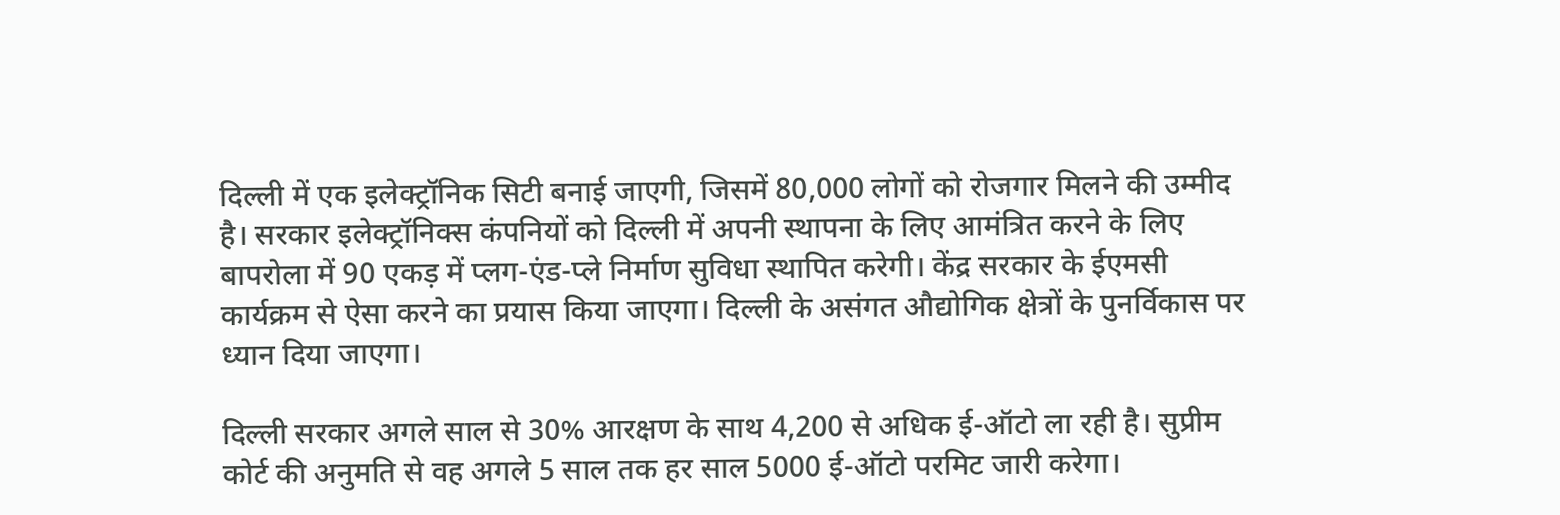दिल्ली में एक इलेक्ट्रॉनिक सिटी बनाई जाएगी, जिसमें 80,000 लोगों को रोजगार मिलने की उम्मीद है। सरकार इलेक्ट्रॉनिक्स कंपनियों को दिल्ली में अपनी स्थापना के लिए आमंत्रित करने के लिए बापरोला में 90 एकड़ में प्लग-एंड-प्ले निर्माण सुविधा स्थापित करेगी। केंद्र सरकार के ईएमसी कार्यक्रम से ऐसा करने का प्रयास किया जाएगा। दिल्ली के असंगत औद्योगिक क्षेत्रों के पुनर्विकास पर ध्यान दिया जाएगा।

दिल्ली सरकार अगले साल से 30% आरक्षण के साथ 4,200 से अधिक ई-ऑटो ला रही है। सुप्रीम कोर्ट की अनुमति से वह अगले 5 साल तक हर साल 5000 ई-ऑटो परमिट जारी करेगा।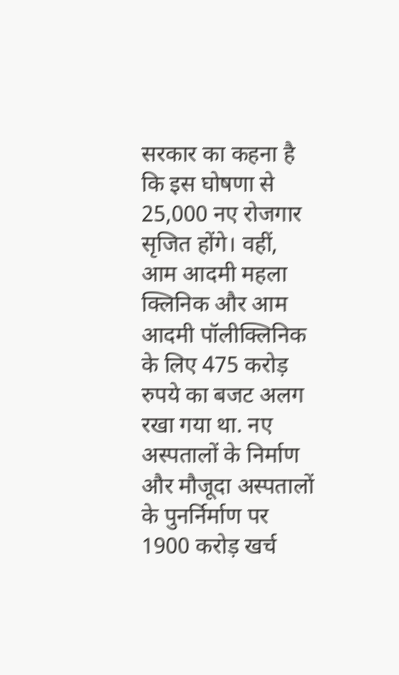सरकार का कहना है कि इस घोषणा से 25,000 नए रोजगार सृजित होंगे। वहीं, आम आदमी महला क्लिनिक और आम आदमी पॉलीक्लिनिक के लिए 475 करोड़ रुपये का बजट अलग रखा गया था. नए अस्पतालों के निर्माण और मौजूदा अस्पतालों के पुनर्निर्माण पर 1900 करोड़ खर्च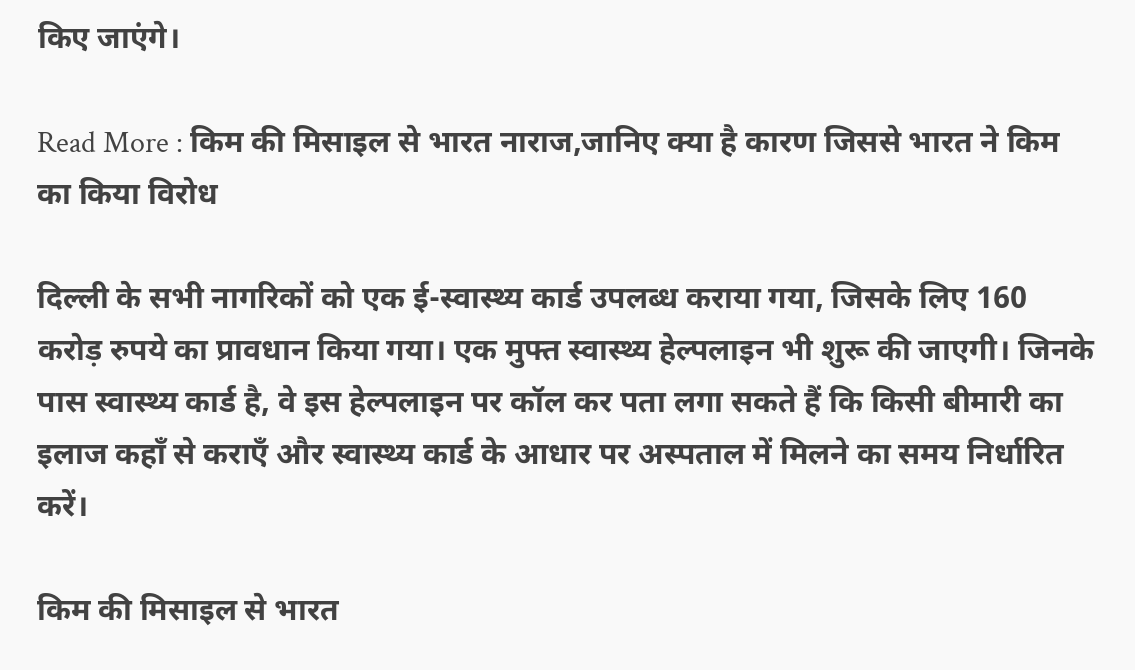किए जाएंगे।

Read More : किम की मिसाइल से भारत नाराज,जानिए क्या है कारण जिससे भारत ने किम का किया विरोध

दिल्ली के सभी नागरिकों को एक ई-स्वास्थ्य कार्ड उपलब्ध कराया गया, जिसके लिए 160 करोड़ रुपये का प्रावधान किया गया। एक मुफ्त स्वास्थ्य हेल्पलाइन भी शुरू की जाएगी। जिनके पास स्वास्थ्य कार्ड है, वे इस हेल्पलाइन पर कॉल कर पता लगा सकते हैं कि किसी बीमारी का इलाज कहाँ से कराएँ और स्वास्थ्य कार्ड के आधार पर अस्पताल में मिलने का समय निर्धारित करें।

किम की मिसाइल से भारत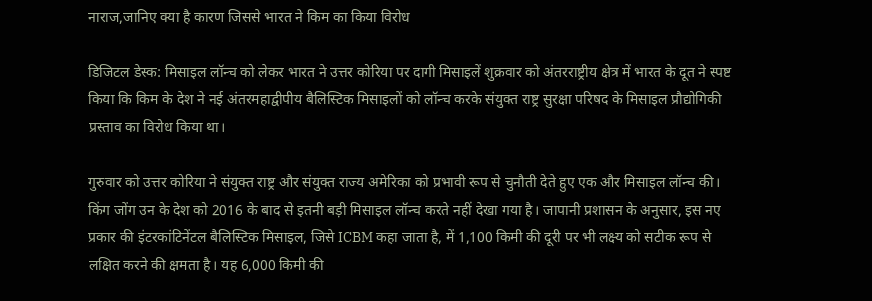नाराज,जानिए क्या है कारण जिससे भारत ने किम का किया विरोध

डिजिटल डेस्क: मिसाइल लॉन्च को लेकर भारत ने उत्तर कोरिया पर दागी मिसाइलें शुक्रवार को अंतरराष्ट्रीय क्षेत्र में भारत के दूत ने स्पष्ट किया कि किम के देश ने नई अंतरमहाद्वीपीय बैलिस्टिक मिसाइलों को लॉन्च करके संयुक्त राष्ट्र सुरक्षा परिषद के मिसाइल प्रौद्योगिकी प्रस्ताव का विरोध किया था।

गुरुवार को उत्तर कोरिया ने संयुक्त राष्ट्र और संयुक्त राज्य अमेरिका को प्रभावी रूप से चुनौती देते हुए एक और मिसाइल लॉन्च की। किंग जोंग उन के देश को 2016 के बाद से इतनी बड़ी मिसाइल लॉन्च करते नहीं देखा गया है। जापानी प्रशासन के अनुसार, इस नए प्रकार की इंटरकांटिनेंटल बैलिस्टिक मिसाइल, जिसे ICBM कहा जाता है, में 1,100 किमी की दूरी पर भी लक्ष्य को सटीक रूप से लक्षित करने की क्षमता है। यह 6,000 किमी की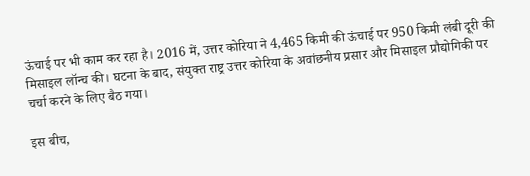ऊंचाई पर भी काम कर रहा है। 2016 में, उत्तर कोरिया ने 4,465 किमी की ऊंचाई पर 950 किमी लंबी दूरी की मिसाइल लॉन्च की। घटना के बाद, संयुक्त राष्ट्र उत्तर कोरिया के अवांछनीय प्रसार और मिसाइल प्रौद्योगिकी पर चर्चा करने के लिए बैठ गया।

इस बीच,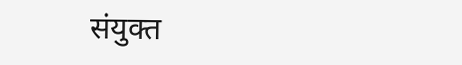संयुक्त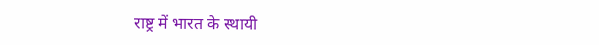राष्ट्र में भारत के स्थायी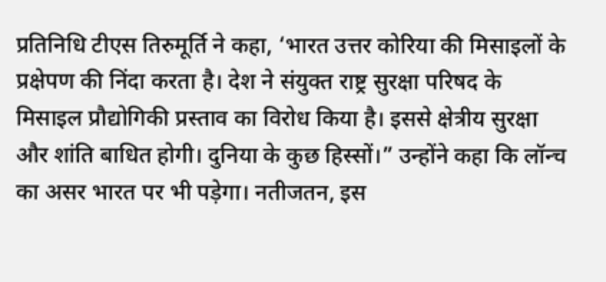प्रतिनिधि टीएस तिरुमूर्ति ने कहा, ‘भारत उत्तर कोरिया की मिसाइलों के प्रक्षेपण की निंदा करता है। देश ने संयुक्त राष्ट्र सुरक्षा परिषद के मिसाइल प्रौद्योगिकी प्रस्ताव का विरोध किया है। इससे क्षेत्रीय सुरक्षा और शांति बाधित होगी। दुनिया के कुछ हिस्सों।” उन्होंने कहा कि लॉन्च का असर भारत पर भी पड़ेगा। नतीजतन, इस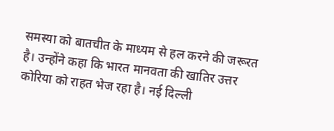समस्या को बातचीत के माध्यम से हल करने की जरूरत है। उन्होंने कहा कि भारत मानवता की खातिर उत्तर कोरिया को राहत भेज रहा है। नई दिल्ली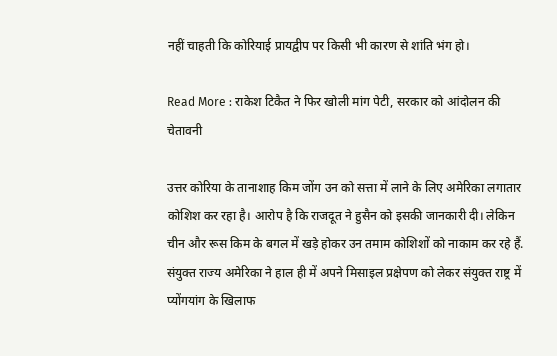नहीं चाहती कि कोरियाई प्रायद्वीप पर किसी भी कारण से शांति भंग हो।

Read More : राकेश टिकैत ने फिर खोली मांग पेटी, सरकार को आंदोलन की चेतावनी

उत्तर कोरिया के तानाशाह किम जोंग उन को सत्ता में लाने के लिए अमेरिका लगातार कोशिश कर रहा है। आरोप है कि राजदूत ने हुसैन को इसकी जानकारी दी। लेकिन चीन और रूस किम के बगल में खड़े होकर उन तमाम कोशिशों को नाकाम कर रहे हैं. संयुक्त राज्य अमेरिका ने हाल ही में अपने मिसाइल प्रक्षेपण को लेकर संयुक्त राष्ट्र में प्योंगयांग के खिलाफ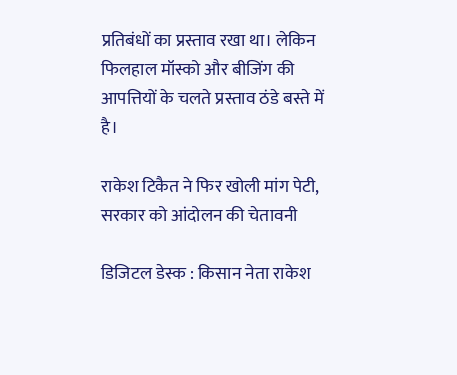प्रतिबंधों का प्रस्ताव रखा था। लेकिन फिलहाल मॉस्को और बीजिंग की आपत्तियों के चलते प्रस्ताव ठंडे बस्ते में है।

राकेश टिकैत ने फिर खोली मांग पेटी, सरकार को आंदोलन की चेतावनी

डिजिटल डेस्क : किसान नेता राकेश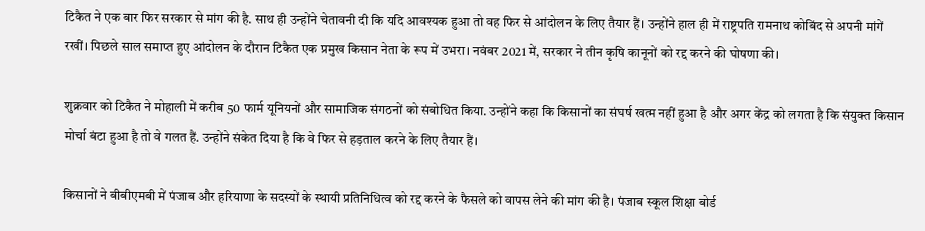टिकैत ने एक बार फिर सरकार से मांग की है. साथ ही उन्होंने चेतावनी दी कि यदि आवश्यक हुआ तो वह फिर से आंदोलन के लिए तैयार हैं। उन्होंने हाल ही में राष्ट्रपति रामनाथ कोबिंद से अपनी मांगें रखीं। पिछले साल समाप्त हुए आंदोलन के दौरान टिकैत एक प्रमुख किसान नेता के रूप में उभरा। नवंबर 2021 में, सरकार ने तीन कृषि कानूनों को रद्द करने की घोषणा की।

शुक्रवार को टिकैत ने मोहाली में करीब 50 फार्म यूनियनों और सामाजिक संगठनों को संबोधित किया. उन्होंने कहा कि किसानों का संघर्ष खत्म नहीं हुआ है और अगर केंद्र को लगता है कि संयुक्त किसान मोर्चा बंटा हुआ है तो वे गलत हैं. उन्होंने संकेत दिया है कि वे फिर से हड़ताल करने के लिए तैयार हैं।

किसानों ने बीबीएमबी में पंजाब और हरियाणा के सदस्यों के स्थायी प्रतिनिधित्व को रद्द करने के फैसले को वापस लेने की मांग की है। पंजाब स्कूल शिक्षा बोर्ड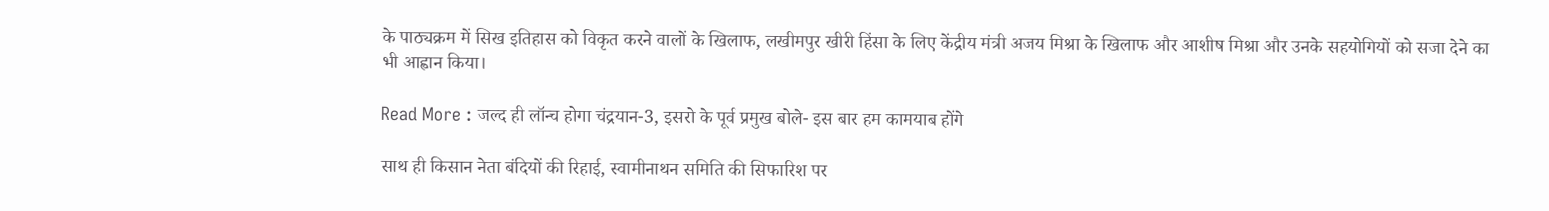के पाठ्यक्रम में सिख इतिहास को विकृत करने वालों के खिलाफ, लखीमपुर खीरी हिंसा के लिए केंद्रीय मंत्री अजय मिश्रा के खिलाफ और आशीष मिश्रा और उनके सहयोगियों को सजा देने का भी आह्वान किया।

Read More : जल्द ही लॉन्च होगा चंद्रयान-3, इसरो के पूर्व प्रमुख बोले- इस बार हम कामयाब होंगे

साथ ही किसान नेता बंदियों की रिहाई, स्वामीनाथन समिति की सिफारिश पर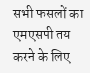सभी फसलों का एमएसपी तय करने के लिए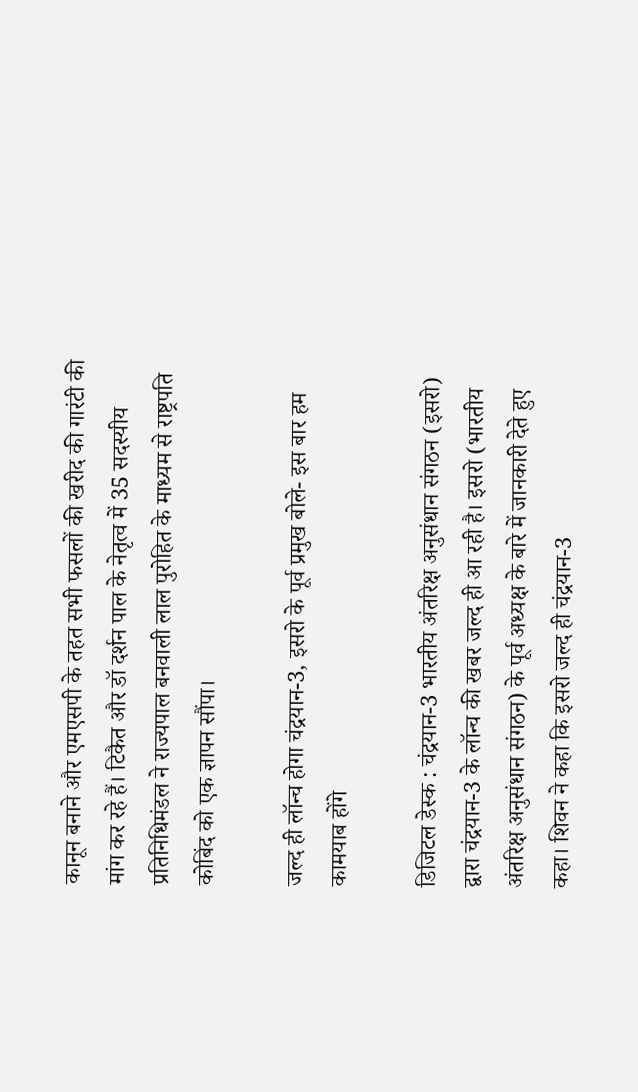कानून बनाने और एमएसपी के तहत सभी फसलों की खरीद की गारंटी की मांग कर रहे हैं। टिकैत और डॉ दर्शन पाल के नेतृत्व में 35 सदस्यीय प्रतिनिधिमंडल ने राज्यपाल बनवाली लाल पुरोहित के माध्यम से राष्ट्रपति कोबिंद को एक ज्ञापन सौंपा।

जल्द ही लॉन्च होगा चंद्रयान-3, इसरो के पूर्व प्रमुख बोले- इस बार हम कामयाब होंगे

डिजिटल डेस्क : चंद्रयान-3 भारतीय अंतरिक्ष अनुसंधान संगठन (इसरो) द्वारा चंद्रयान-3 के लॉन्च की खबर जल्द ही आ रही है। इसरो (भारतीय अंतरिक्ष अनुसंधान संगठन) के पूर्व अध्यक्ष के बारे में जानकारी देते हुए कहा। शिवन ने कहा कि इसरो जल्द ही चंद्रयान-3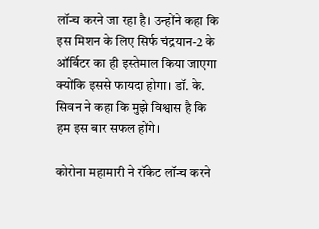लॉन्च करने जा रहा है। उन्होंने कहा कि इस मिशन के लिए सिर्फ चंद्रयान-2 के ऑर्बिटर का ही इस्तेमाल किया जाएगा क्योंकि इससे फायदा होगा। डॉ. के. सिवन ने कहा कि मुझे विश्वास है कि हम इस बार सफल होंगे।

कोरोना महामारी ने रॉकेट लॉन्च करने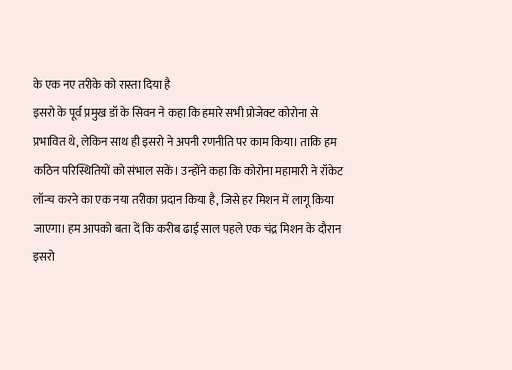के एक नए तरीके को रास्ता दिया है
इसरो के पूर्व प्रमुख डॉ के सिवन ने कहा कि हमारे सभी प्रोजेक्ट कोरोना से प्रभावित थे, लेकिन साथ ही इसरो ने अपनी रणनीति पर काम किया। ताकि हम कठिन परिस्थितियों को संभाल सकें। उन्होंने कहा कि कोरोना महामारी ने रॉकेट लॉन्च करने का एक नया तरीका प्रदान किया है, जिसे हर मिशन में लागू किया जाएगा। हम आपको बता दें कि करीब ढाई साल पहले एक चंद्र मिशन के दौरान इसरो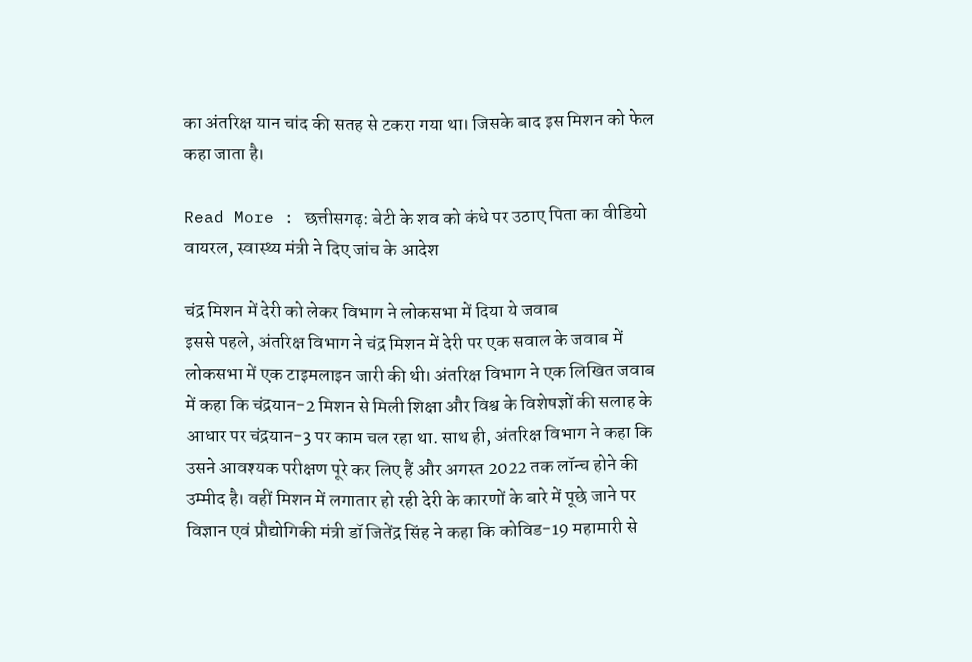का अंतरिक्ष यान चांद की सतह से टकरा गया था। जिसके बाद इस मिशन को फेल कहा जाता है।

Read More : छत्तीसगढ़: बेटी के शव को कंधे पर उठाए पिता का वीडियो वायरल, स्वास्थ्य मंत्री ने दिए जांच के आदेश

चंद्र मिशन में देरी को लेकर विभाग ने लोकसभा में दिया ये जवाब
इससे पहले, अंतरिक्ष विभाग ने चंद्र मिशन में देरी पर एक सवाल के जवाब में लोकसभा में एक टाइमलाइन जारी की थी। अंतरिक्ष विभाग ने एक लिखित जवाब में कहा कि चंद्रयान-2 मिशन से मिली शिक्षा और विश्व के विशेषज्ञों की सलाह के आधार पर चंद्रयान-3 पर काम चल रहा था. साथ ही, अंतरिक्ष विभाग ने कहा कि उसने आवश्यक परीक्षण पूरे कर लिए हैं और अगस्त 2022 तक लॉन्च होने की उम्मीद है। वहीं मिशन में लगातार हो रही देरी के कारणों के बारे में पूछे जाने पर विज्ञान एवं प्रौद्योगिकी मंत्री डॉ जितेंद्र सिंह ने कहा कि कोविड-19 महामारी से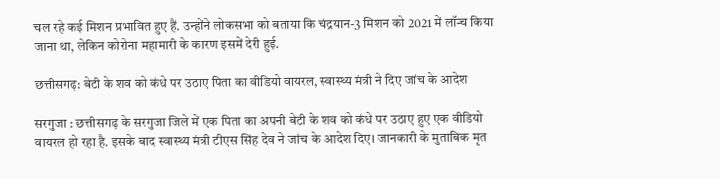चल रहे कई मिशन प्रभावित हुए हैं. उन्होंने लोकसभा को बताया कि चंद्रयान-3 मिशन को 2021 में लॉन्च किया जाना था, लेकिन कोरोना महामारी के कारण इसमें देरी हुई.

छत्तीसगढ़: बेटी के शव को कंधे पर उठाए पिता का वीडियो वायरल, स्वास्थ्य मंत्री ने दिए जांच के आदेश

सरगुजा : छत्तीसगढ़ के सरगुजा जिले में एक पिता का अपनी बेटी के शव को कंधे पर उठाए हुए एक वीडियो वायरल हो रहा है. इसके बाद स्वास्थ्य मंत्री टीएस सिंह देव ने जांच के आदेश दिए। जानकारी के मुताबिक मृत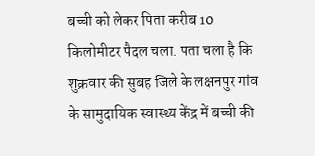बच्ची को लेकर पिता करीब 10 किलोमीटर पैदल चला. पता चला है कि शुक्रवार की सुबह जिले के लक्षनपुर गांव के सामुदायिक स्वास्थ्य केंद्र में बच्ची की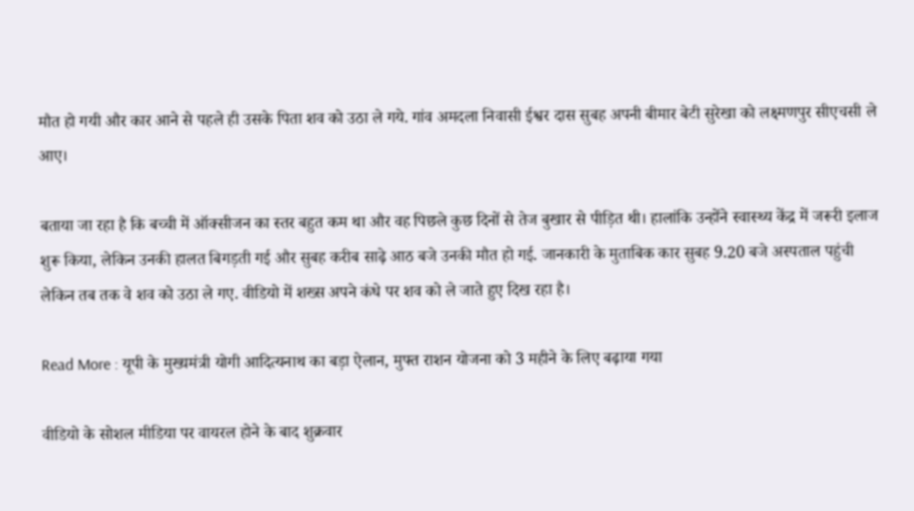मौत हो गयी और कार आने से पहले ही उसके पिता शव को उठा ले गये. गांव अमदला निवासी ईश्वर दास सुबह अपनी बीमार बेटी सुरेखा को लक्ष्मणपुर सीएचसी ले आए।

बताया जा रहा है कि बच्ची में ऑक्सीजन का स्तर बहुत कम था और वह पिछले कुछ दिनों से तेज बुखार से पीड़ित थी। हालांकि उन्होंने स्वास्थ्य केंद्र में जरूरी इलाज शुरू किया, लेकिन उनकी हालत बिगड़ती गई और सुबह करीब साढ़े आठ बजे उनकी मौत हो गई. जानकारी के मुताबिक कार सुबह 9.20 बजे अस्पताल पहुंची लेकिन तब तक वे शव को उठा ले गए. वीडियो में शख्स अपने कंधे पर शव को ले जाते हुए दिख रहा है।

Read More : यूपी के मुख्यमंत्री योगी आदित्यनाथ का बड़ा ऐलान, मुफ्त राशन योजना को 3 महीने के लिए बढ़ाया गया

वीडियो के सोशल मीडिया पर वायरल होने के बाद शुक्रवार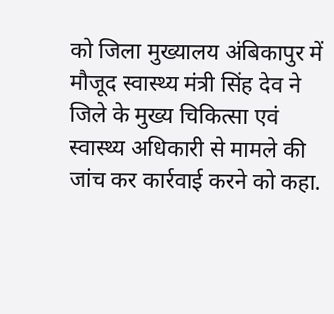को जिला मुख्यालय अंबिकापुर में मौजूद स्वास्थ्य मंत्री सिंह देव ने जिले के मुख्य चिकित्सा एवं स्वास्थ्य अधिकारी से मामले की जांच कर कार्रवाई करने को कहा.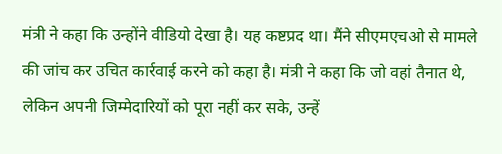मंत्री ने कहा कि उन्होंने वीडियो देखा है। यह कष्टप्रद था। मैंने सीएमएचओ से मामले की जांच कर उचित कार्रवाई करने को कहा है। मंत्री ने कहा कि जो वहां तैनात थे, लेकिन अपनी जिम्मेदारियों को पूरा नहीं कर सके, उन्हें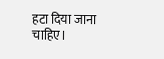हटा दिया जाना चाहिए।